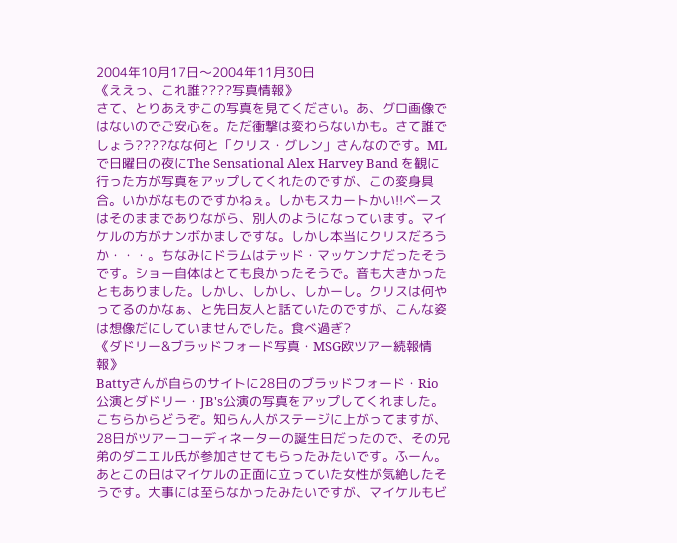2004年10月17日〜2004年11月30日
《ええっ、これ誰????写真情報》
さて、とりあえずこの写真を見てください。あ、グロ画像ではないのでご安心を。ただ衝撃は変わらないかも。さて誰でしょう????なな何と「クリス・グレン」さんなのです。MLで日曜日の夜にThe Sensational Alex Harvey Band を観に行った方が写真をアップしてくれたのですが、この変身具合。いかがなものですかねぇ。しかもスカートかい!!ベースはそのままでありながら、別人のようになっています。マイケルの方がナンボかましですな。しかし本当にクリスだろうか・・・。ちなみにドラムはテッド・マッケンナだったそうです。ショー自体はとても良かったそうで。音も大きかったともありました。しかし、しかし、しかーし。クリスは何やってるのかなぁ、と先日友人と話ていたのですが、こんな姿は想像だにしていませんでした。食べ過ぎ?
《ダドリー&ブラッドフォード写真・MSG欧ツアー続報情報》
Battyさんが自らのサイトに28日のブラッドフォード・Rio公演とダドリー・JB's公演の写真をアップしてくれました。こちらからどうぞ。知らん人がステージに上がってますが、28日がツアーコーディネーターの誕生日だったので、その兄弟のダニエル氏が参加させてもらったみたいです。ふーん。あとこの日はマイケルの正面に立っていた女性が気絶したそうです。大事には至らなかったみたいですが、マイケルもビ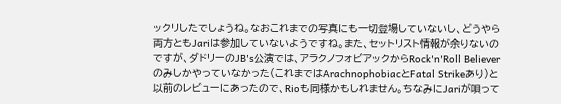ックリしたでしょうね。なおこれまでの写真にも一切登場していないし、どうやら両方ともJariは参加していないようですね。また、セットリスト情報が余りないのですが、ダドリーのJB's公演では、アラクノフォビアックからRock'n'Roll Believerのみしかやっていなかった(これまではArachnophobiacとFatal Strikeあり)と以前のレビューにあったので、Rioも同様かもしれません。ちなみにJariが唄って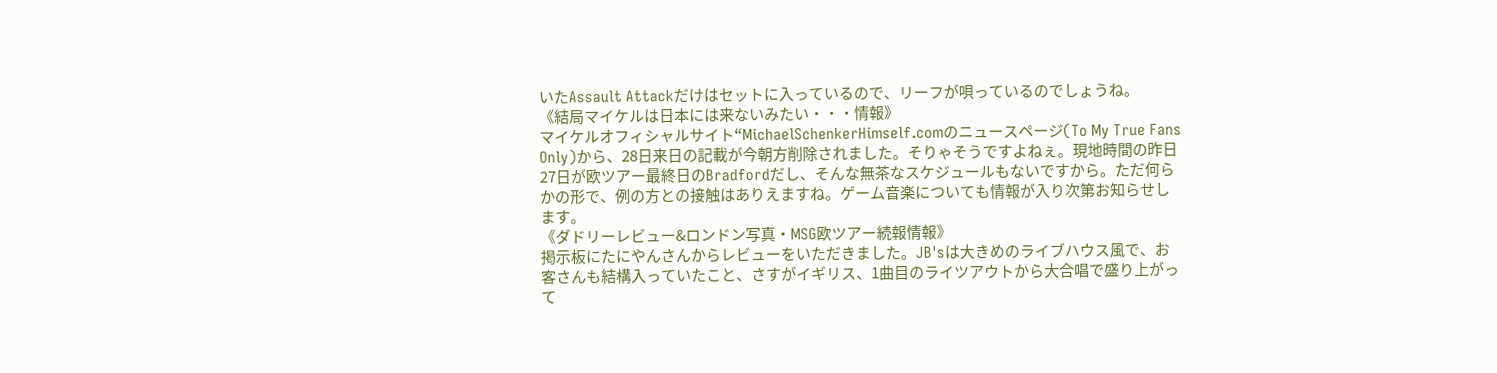いたAssault Attackだけはセットに入っているので、リーフが唄っているのでしょうね。
《結局マイケルは日本には来ないみたい・・・情報》
マイケルオフィシャルサイト“MichaelSchenkerHimself.comのニュースページ(To My True Fans Only)から、28日来日の記載が今朝方削除されました。そりゃそうですよねぇ。現地時間の昨日27日が欧ツアー最終日のBradfordだし、そんな無茶なスケジュールもないですから。ただ何らかの形で、例の方との接触はありえますね。ゲーム音楽についても情報が入り次第お知らせします。
《ダドリーレビュー&ロンドン写真・MSG欧ツアー続報情報》
掲示板にたにやんさんからレビューをいただきました。JB'sは大きめのライブハウス風で、お客さんも結構入っていたこと、さすがイギリス、1曲目のライツアウトから大合唱で盛り上がって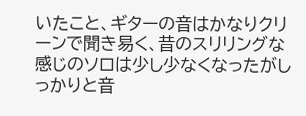いたこと、ギターの音はかなりクリーンで聞き易く、昔のスリリングな感じのソロは少し少なくなったがしっかりと音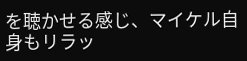を聴かせる感じ、マイケル自身もリラッ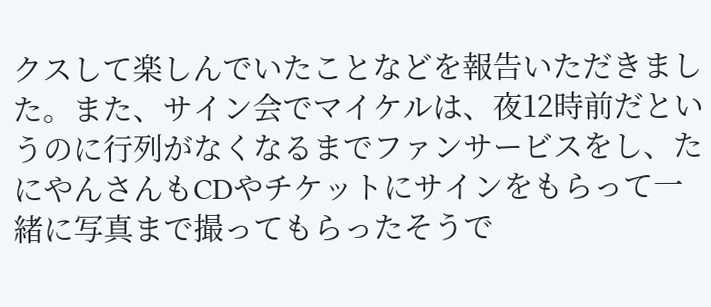クスして楽しんでいたことなどを報告いただきました。また、サイン会でマイケルは、夜12時前だというのに行列がなくなるまでファンサービスをし、たにやんさんもCDやチケットにサインをもらって一緒に写真まで撮ってもらったそうで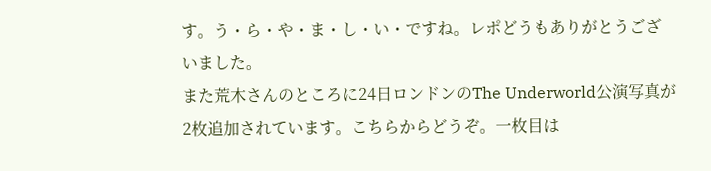す。う・ら・や・ま・し・い・ですね。レポどうもありがとうございました。
また荒木さんのところに24日ロンドンのThe Underworld公演写真が2枚追加されています。こちらからどうぞ。一枚目は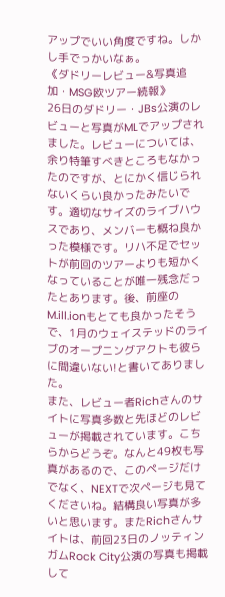アップでいい角度ですね。しかし手でっかいなぁ。
《ダドリーレビュー&写真追加・MSG欧ツアー続報》
26日のダドリー・JBs公演のレビューと写真がMLでアップされました。レビューについては、余り特筆すべきところもなかったのですが、とにかく信じられないくらい良かったみたいです。適切なサイズのライブハウスであり、メンバーも概ね良かった模様です。リハ不足でセットが前回のツアーよりも短かくなっていることが唯一残念だったとあります。後、前座のM.ill.ionもとても良かったそうで、1月のウェイステッドのライブのオープニングアクトも彼らに間違いない!と書いてありました。
また、レビュー者Richさんのサイトに写真多数と先ほどのレビューが掲載されています。こちらからどうぞ。なんと49枚も写真があるので、このページだけでなく、NEXTで次ページも見てくださいね。結構良い写真が多いと思います。またRichさんサイトは、前回23日のノッティンガムRock City公演の写真も掲載して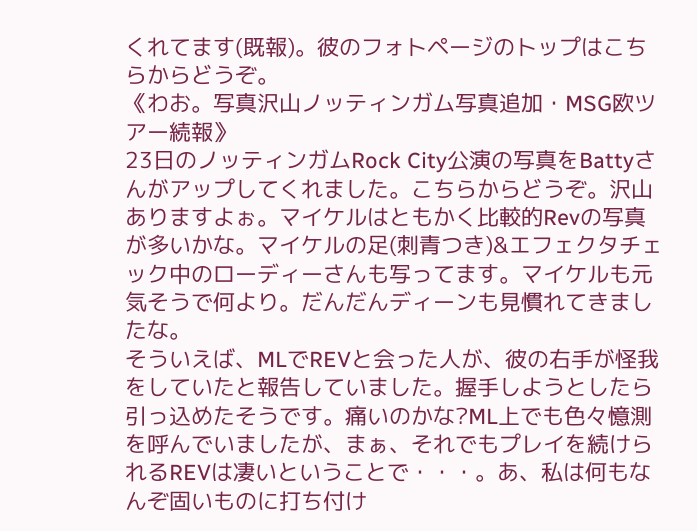くれてます(既報)。彼のフォトページのトップはこちらからどうぞ。
《わお。写真沢山ノッティンガム写真追加・MSG欧ツアー続報》
23日のノッティンガムRock City公演の写真をBattyさんがアップしてくれました。こちらからどうぞ。沢山ありますよぉ。マイケルはともかく比較的Revの写真が多いかな。マイケルの足(刺青つき)&エフェクタチェック中のローディーさんも写ってます。マイケルも元気そうで何より。だんだんディーンも見慣れてきましたな。
そういえば、MLでREVと会った人が、彼の右手が怪我をしていたと報告していました。握手しようとしたら引っ込めたそうです。痛いのかな?ML上でも色々憶測を呼んでいましたが、まぁ、それでもプレイを続けられるREVは凄いということで・・・。あ、私は何もなんぞ固いものに打ち付け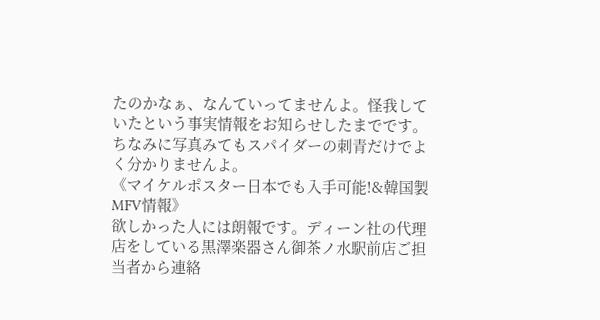たのかなぁ、なんていってませんよ。怪我していたという事実情報をお知らせしたまでです。ちなみに写真みてもスパイダーの刺青だけでよく分かりませんよ。
《マイケルポスター日本でも入手可能!&韓国製MFV情報》
欲しかった人には朗報です。ディーン社の代理店をしている黒澤楽器さん御茶ノ水駅前店ご担当者から連絡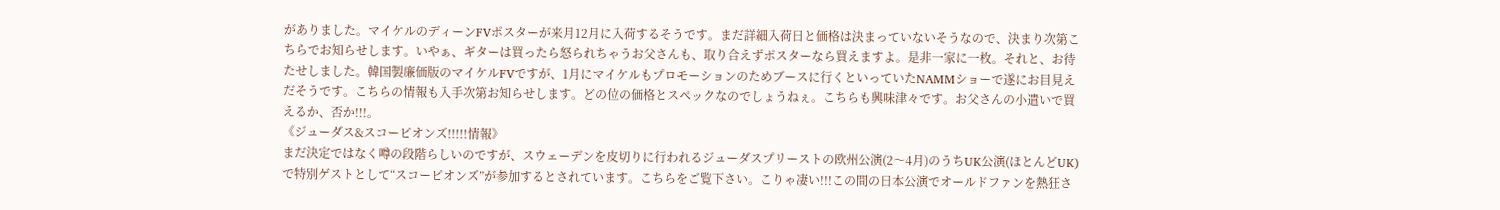がありました。マイケルのディーンFVポスターが来月12月に入荷するそうです。まだ詳細入荷日と価格は決まっていないそうなので、決まり次第こちらでお知らせします。いやぁ、ギターは買ったら怒られちゃうお父さんも、取り合えずポスターなら買えますよ。是非一家に一枚。それと、お待たせしました。韓国製廉価版のマイケルFVですが、1月にマイケルもプロモーションのためブースに行くといっていたNAMMショーで遂にお目見えだそうです。こちらの情報も入手次第お知らせします。どの位の価格とスペックなのでしょうねぇ。こちらも興味津々です。お父さんの小遣いで買えるか、否か!!!。
《ジューダス&スコーピオンズ!!!!!情報》
まだ決定ではなく噂の段階らしいのですが、スウェーデンを皮切りに行われるジューダスプリーストの欧州公演(2〜4月)のうちUK公演(ほとんどUK)で特別ゲストとして“スコーピオンズ”が参加するとされています。こちらをご覧下さい。こりゃ凄い!!!この間の日本公演でオールドファンを熱狂さ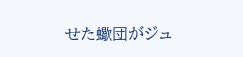せた蠍団がジュ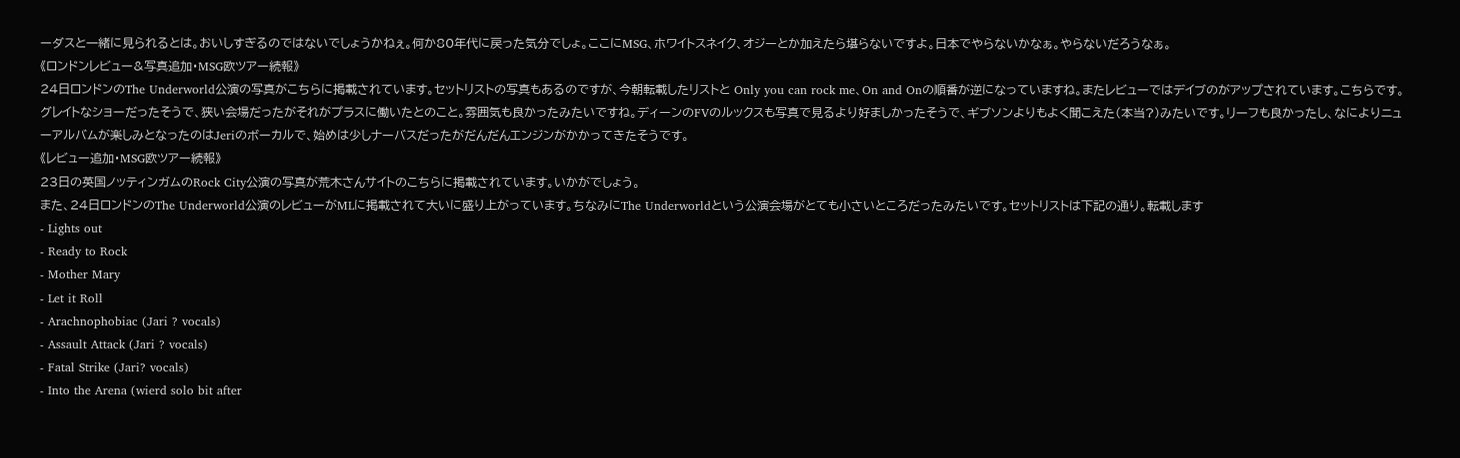ーダスと一緒に見られるとは。おいしすぎるのではないでしょうかねぇ。何か80年代に戻った気分でしょ。ここにMSG、ホワイトスネイク、オジーとか加えたら堪らないですよ。日本でやらないかなぁ。やらないだろうなぁ。
《ロンドンレビュー&写真追加・MSG欧ツアー続報》
24日ロンドンのThe Underworld公演の写真がこちらに掲載されています。セットリストの写真もあるのですが、今朝転載したリストと Only you can rock me、On and Onの順番が逆になっていますね。またレビューではデイブのがアップされています。こちらです。グレイトなショーだったそうで、狭い会場だったがそれがプラスに働いたとのこと。雰囲気も良かったみたいですね。ディーンのFVのルックスも写真で見るより好ましかったそうで、ギブソンよりもよく聞こえた(本当?)みたいです。リーフも良かったし、なによりニューアルバムが楽しみとなったのはJeriのボーカルで、始めは少しナーバスだったがだんだんエンジンがかかってきたそうです。
《レビュー追加・MSG欧ツアー続報》
23日の英国ノッティンガムのRock City公演の写真が荒木さんサイトのこちらに掲載されています。いかがでしょう。
また、24日ロンドンのThe Underworld公演のレビューがMLに掲載されて大いに盛り上がっています。ちなみにThe Underworldという公演会場がとても小さいところだったみたいです。セットリストは下記の通り。転載します
- Lights out
- Ready to Rock
- Mother Mary
- Let it Roll
- Arachnophobiac (Jari ? vocals)
- Assault Attack (Jari ? vocals)
- Fatal Strike (Jari? vocals)
- Into the Arena (wierd solo bit after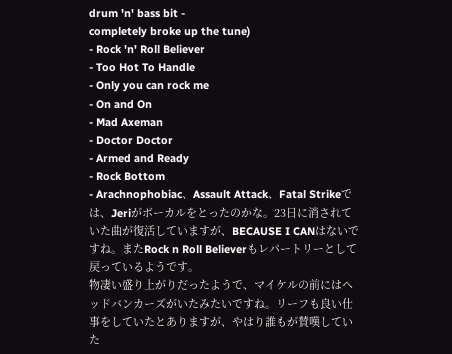drum 'n' bass bit -
completely broke up the tune)
- Rock 'n' Roll Believer
- Too Hot To Handle
- Only you can rock me
- On and On
- Mad Axeman
- Doctor Doctor
- Armed and Ready
- Rock Bottom
- Arachnophobiac、Assault Attack、Fatal Strikeでは、Jeriがボーカルをとったのかな。23日に消されていた曲が復活していますが、BECAUSE I CANはないですね。またRock n Roll Believerもレパートリーとして戻っているようです。
物凄い盛り上がりだったようで、マイケルの前にはヘッドバンカーズがいたみたいですね。リーフも良い仕事をしていたとありますが、やはり誰もが賛嘆していた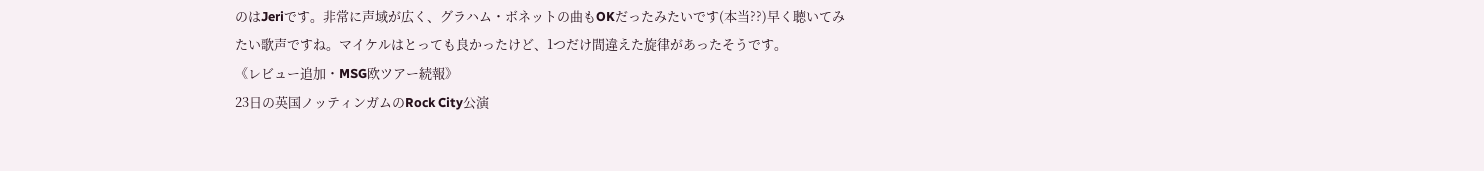のはJeriです。非常に声域が広く、グラハム・ボネットの曲もOKだったみたいです(本当??)早く聴いてみたい歌声ですね。マイケルはとっても良かったけど、1つだけ間違えた旋律があったそうです。
《レビュー追加・MSG欧ツアー続報》
23日の英国ノッティンガムのRock City公演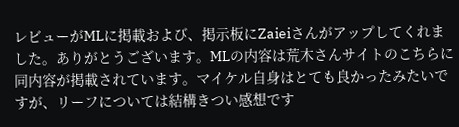レビューがMLに掲載および、掲示板にZaieiさんがアップしてくれました。ありがとうございます。MLの内容は荒木さんサイトのこちらに同内容が掲載されています。マイケル自身はとても良かったみたいですが、リーフについては結構きつい感想です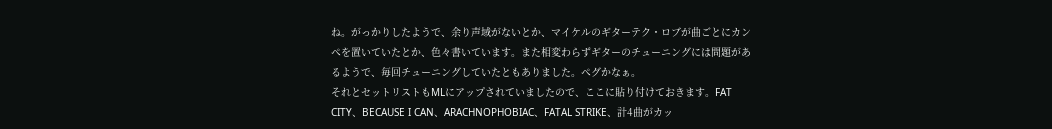ね。がっかりしたようで、余り声域がないとか、マイケルのギターテク・ロブが曲ごとにカンペを置いていたとか、色々書いています。また相変わらずギターのチューニングには問題があるようで、毎回チューニングしていたともありました。ペグかなぁ。
それとセットリストもMLにアップされていましたので、ここに貼り付けておきます。FAT CITY、BECAUSE I CAN、ARACHNOPHOBIAC、FATAL STRIKE、計4曲がカッ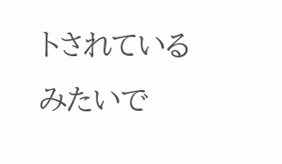トされているみたいで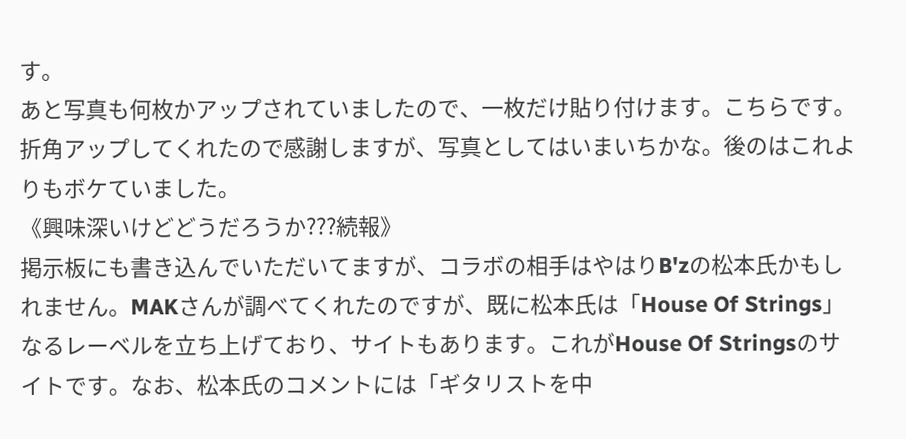す。
あと写真も何枚かアップされていましたので、一枚だけ貼り付けます。こちらです。折角アップしてくれたので感謝しますが、写真としてはいまいちかな。後のはこれよりもボケていました。
《興味深いけどどうだろうか???続報》
掲示板にも書き込んでいただいてますが、コラボの相手はやはりB'zの松本氏かもしれません。MAKさんが調べてくれたのですが、既に松本氏は「House Of Strings」なるレーベルを立ち上げており、サイトもあります。これがHouse Of Stringsのサイトです。なお、松本氏のコメントには「ギタリストを中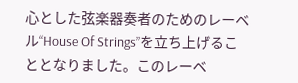心とした弦楽器奏者のためのレーベル“House Of Strings”を立ち上げることとなりました。このレーベ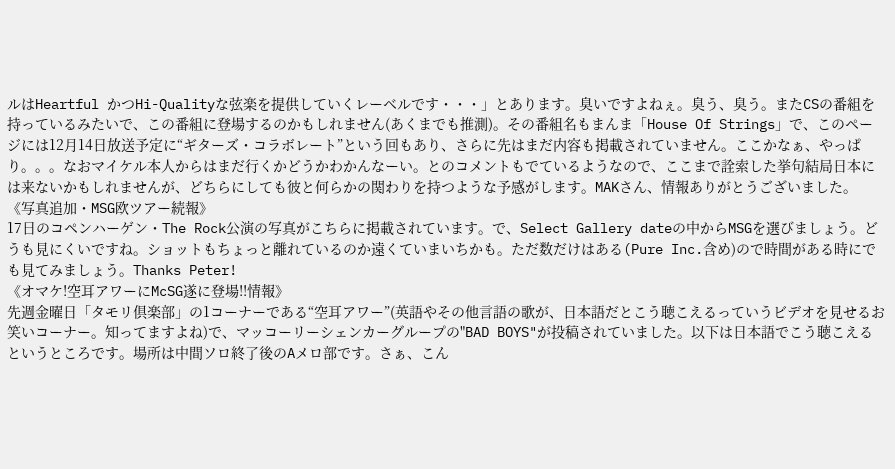ルはHeartful かつHi-Qualityな弦楽を提供していくレーベルです・・・」とあります。臭いですよねぇ。臭う、臭う。またCSの番組を持っているみたいで、この番組に登場するのかもしれません(あくまでも推測)。その番組名もまんま「House Of Strings」で、このページには12月14日放送予定に“ギターズ・コラボレート”という回もあり、さらに先はまだ内容も掲載されていません。ここかなぁ、やっぱり。。。なおマイケル本人からはまだ行くかどうかわかんなーい。とのコメントもでているようなので、ここまで詮索した挙句結局日本には来ないかもしれませんが、どちらにしても彼と何らかの関わりを持つような予感がします。MAKさん、情報ありがとうございました。
《写真追加・MSG欧ツアー続報》
17日のコペンハーゲン・The Rock公演の写真がこちらに掲載されています。で、Select Gallery dateの中からMSGを選びましょう。どうも見にくいですね。ショットもちょっと離れているのか遠くていまいちかも。ただ数だけはある(Pure Inc.含め)ので時間がある時にでも見てみましょう。Thanks Peter!
《オマケ!空耳アワーにMcSG遂に登場!!情報》
先週金曜日「タモリ倶楽部」の1コーナーである“空耳アワー”(英語やその他言語の歌が、日本語だとこう聴こえるっていうビデオを見せるお笑いコーナー。知ってますよね)で、マッコーリーシェンカーグループの"BAD BOYS"が投稿されていました。以下は日本語でこう聴こえるというところです。場所は中間ソロ終了後のAメロ部です。さぁ、こん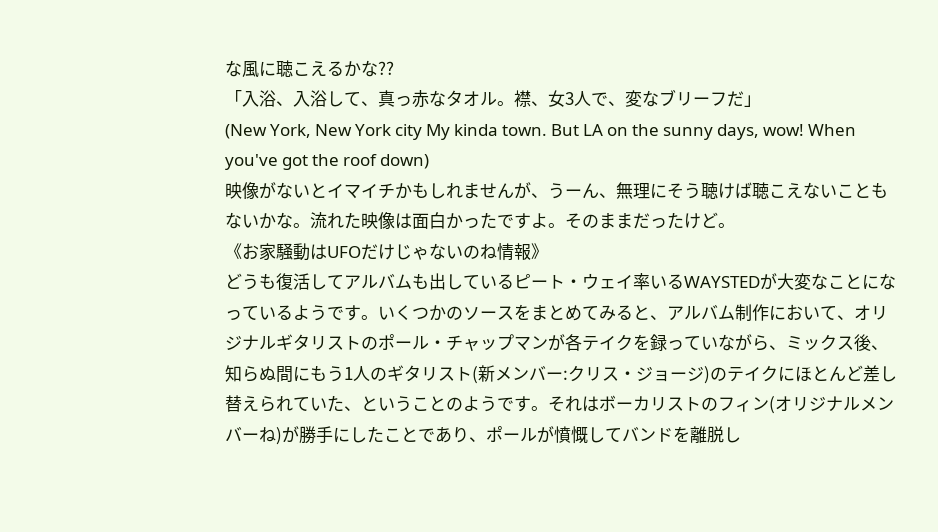な風に聴こえるかな??
「入浴、入浴して、真っ赤なタオル。襟、女3人で、変なブリーフだ」
(New York, New York city My kinda town. But LA on the sunny days, wow! When you've got the roof down)
映像がないとイマイチかもしれませんが、うーん、無理にそう聴けば聴こえないこともないかな。流れた映像は面白かったですよ。そのままだったけど。
《お家騒動はUFOだけじゃないのね情報》
どうも復活してアルバムも出しているピート・ウェイ率いるWAYSTEDが大変なことになっているようです。いくつかのソースをまとめてみると、アルバム制作において、オリジナルギタリストのポール・チャップマンが各テイクを録っていながら、ミックス後、知らぬ間にもう1人のギタリスト(新メンバー:クリス・ジョージ)のテイクにほとんど差し替えられていた、ということのようです。それはボーカリストのフィン(オリジナルメンバーね)が勝手にしたことであり、ポールが憤慨してバンドを離脱し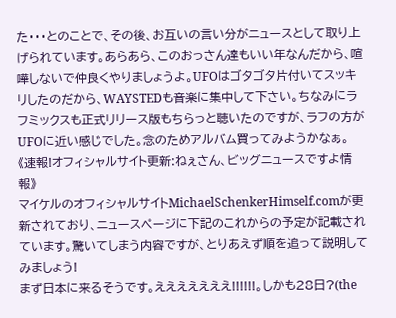た・・・とのことで、その後、お互いの言い分がニュースとして取り上げられています。あらあら、このおっさん達もいい年なんだから、喧嘩しないで仲良くやりましょうよ。UFOはゴタゴタ片付いてスッキリしたのだから、WAYSTEDも音楽に集中して下さい。ちなみにラフミックスも正式リリース版もちらっと聴いたのですが、ラフの方がUFOに近い感じでした。念のためアルバム買ってみようかなぁ。
《速報!オフィシャルサイト更新:ねぇさん、ビッグニュースですよ情報》
マイケルのオフィシャルサイトMichaelSchenkerHimself.comが更新されており、ニュースページに下記のこれからの予定が記載されています。驚いてしまう内容ですが、とりあえず順を追って説明してみましょう!
まず日本に来るそうです。えええええええ!!!!!!。しかも28日?(the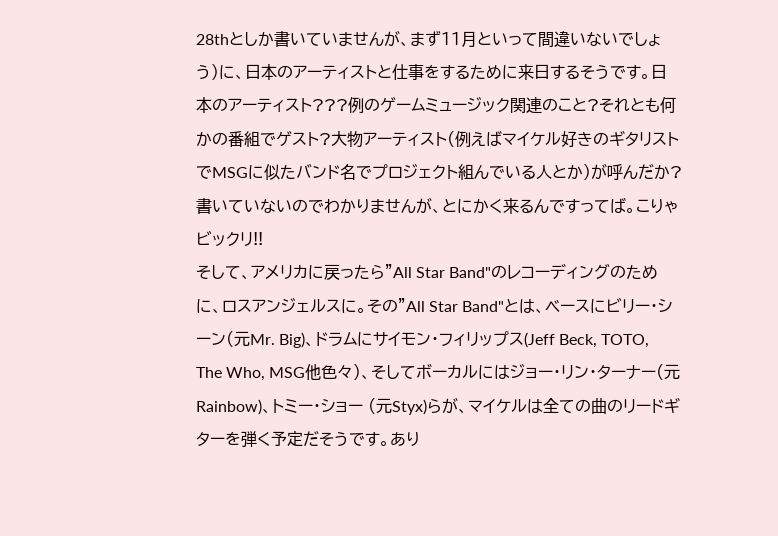28thとしか書いていませんが、まず11月といって間違いないでしょう)に、日本のアーティストと仕事をするために来日するそうです。日本のアーティスト???例のゲームミュージック関連のこと?それとも何かの番組でゲスト?大物アーティスト(例えばマイケル好きのギタリストでMSGに似たバンド名でプロジェクト組んでいる人とか)が呼んだか?書いていないのでわかりませんが、とにかく来るんですってば。こりゃビックリ!!
そして、アメリカに戻ったら"All Star Band"のレコーディングのために、ロスアンジェルスに。その"All Star Band"とは、ベースにビリー・シーン(元Mr. Big)、ドラムにサイモン・フィリップス(Jeff Beck, TOTO, The Who, MSG他色々)、そしてボーカルにはジョー・リン・ターナー(元Rainbow)、トミー・ショー (元Styx)らが、マイケルは全ての曲のリードギターを弾く予定だそうです。あり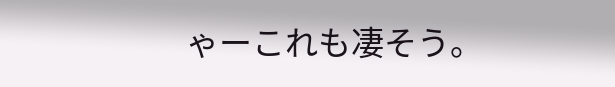ゃーこれも凄そう。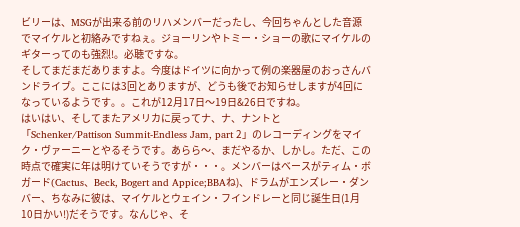ビリーは、MSGが出来る前のリハメンバーだったし、今回ちゃんとした音源でマイケルと初絡みですねぇ。ジョーリンやトミー・ショーの歌にマイケルのギターってのも強烈!。必聴ですな。
そしてまだまだありますよ。今度はドイツに向かって例の楽器屋のおっさんバンドライブ。ここには3回とありますが、どうも後でお知らせしますが4回になっているようです。。これが12月17日〜19日&26日ですね。
はいはい、そしてまたアメリカに戻ってナ、ナ、ナントと「Schenker/Pattison Summit-Endless Jam, part 2」のレコーディングをマイク・ヴァーニーとやるそうです。あらら〜、まだやるか、しかし。ただ、この時点で確実に年は明けていそうですが・・・。メンバーはベースがティム・ボガード(Cactus、Beck, Bogert and Appice;BBAね)、ドラムがエンズレー・ダンバー、ちなみに彼は、マイケルとウェイン・フインドレーと同じ誕生日(1月10日かい!)だそうです。なんじゃ、そ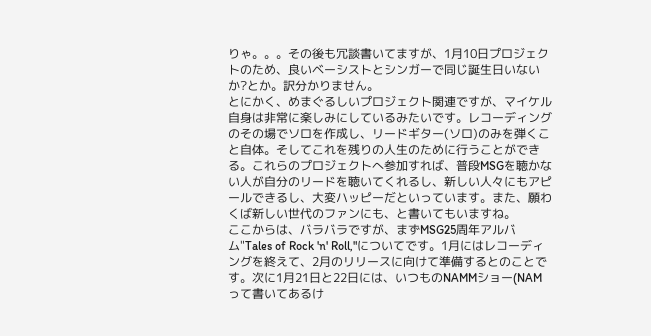りゃ。。。その後も冗談書いてますが、1月10日プロジェクトのため、良いベーシストとシンガーで同じ誕生日いないか?とか。訳分かりません。
とにかく、めまぐるしいプロジェクト関連ですが、マイケル自身は非常に楽しみにしているみたいです。レコーディングのその場でソロを作成し、リードギター(ソロ)のみを弾くこと自体。そしてこれを残りの人生のために行うことができる。これらのプロジェクトへ参加すれば、普段MSGを聴かない人が自分のリードを聴いてくれるし、新しい人々にもアピールできるし、大変ハッピーだといっています。また、願わくば新しい世代のファンにも、と書いてもいますね。
ここからは、バラバラですが、まずMSG25周年アルバム"Tales of Rock 'n' Roll,"についてです。1月にはレコーディングを終えて、2月のリリースに向けて準備するとのことです。次に1月21日と22日には、いつものNAMMショー(NAMって書いてあるけ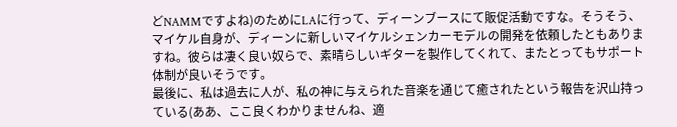どNAMMですよね)のためにLAに行って、ディーンブースにて販促活動ですな。そうそう、マイケル自身が、ディーンに新しいマイケルシェンカーモデルの開発を依頼したともありますね。彼らは凄く良い奴らで、素晴らしいギターを製作してくれて、またとってもサポート体制が良いそうです。
最後に、私は過去に人が、私の神に与えられた音楽を通じて癒されたという報告を沢山持っている(ああ、ここ良くわかりませんね、適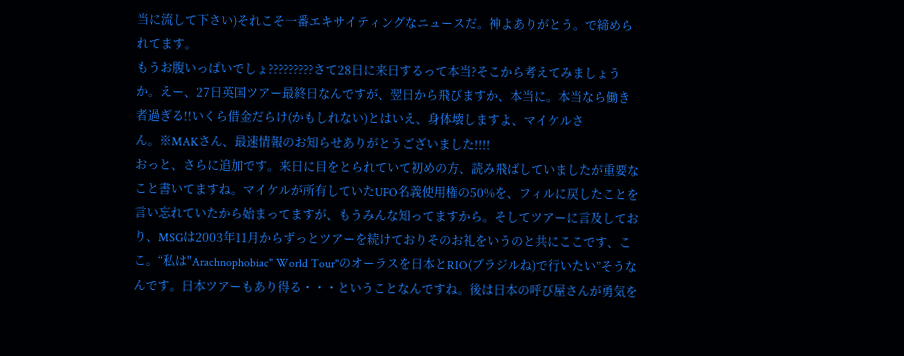当に流して下さい)それこそ一番エキサイティングなニュースだ。神よありがとう。で締められてます。
もうお腹いっぱいでしょ?????????さて28日に来日するって本当?そこから考えてみましょうか。えー、27日英国ツアー最終日なんですが、翌日から飛びますか、本当に。本当なら働き者過ぎる!!いくら借金だらけ(かもしれない)とはいえ、身体壊しますよ、マイケルさん。※MAKさん、最速情報のお知らせありがとうございました!!!!
おっと、さらに追加です。来日に目をとられていて初めの方、読み飛ばしていましたが重要なこと書いてますね。マイケルが所有していたUFO名義使用権の50%を、フィルに戻したことを言い忘れていたから始まってますが、もうみんな知ってますから。そしてツアーに言及しており、MSGは2003年11月からずっとツアーを続けておりそのお礼をいうのと共にここです、ここ。“私は"Arachnophobiac" World Tour"のオーラスを日本とRIO(ブラジルね)で行いたい”そうなんです。日本ツアーもあり得る・・・ということなんですね。後は日本の呼び屋さんが勇気を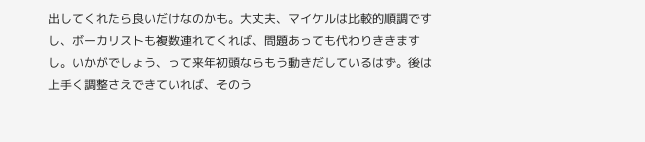出してくれたら良いだけなのかも。大丈夫、マイケルは比較的順調ですし、ボーカリストも複数連れてくれば、問題あっても代わりききますし。いかがでしょう、って来年初頭ならもう動きだしているはず。後は上手く調整さえできていれば、そのう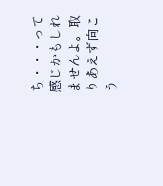ち・・・って感じかもしれませんよ。取りあえず向こう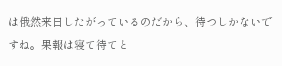は俄然来日したがっているのだから、待つしかないですね。果報は寝て待てと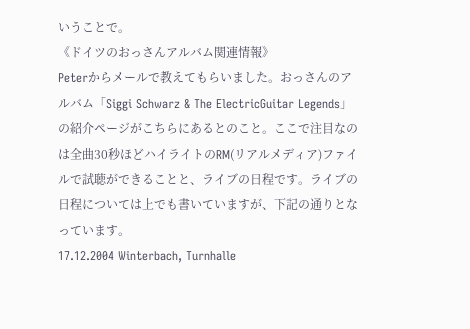いうことで。
《ドイツのおっさんアルバム関連情報》
Peterからメールで教えてもらいました。おっさんのアルバム「Siggi Schwarz & The ElectricGuitar Legends」の紹介ページがこちらにあるとのこと。ここで注目なのは全曲30秒ほどハイライトのRM(リアルメディア)ファイルで試聴ができることと、ライブの日程です。ライブの日程については上でも書いていますが、下記の通りとなっています。
17.12.2004 Winterbach, Turnhalle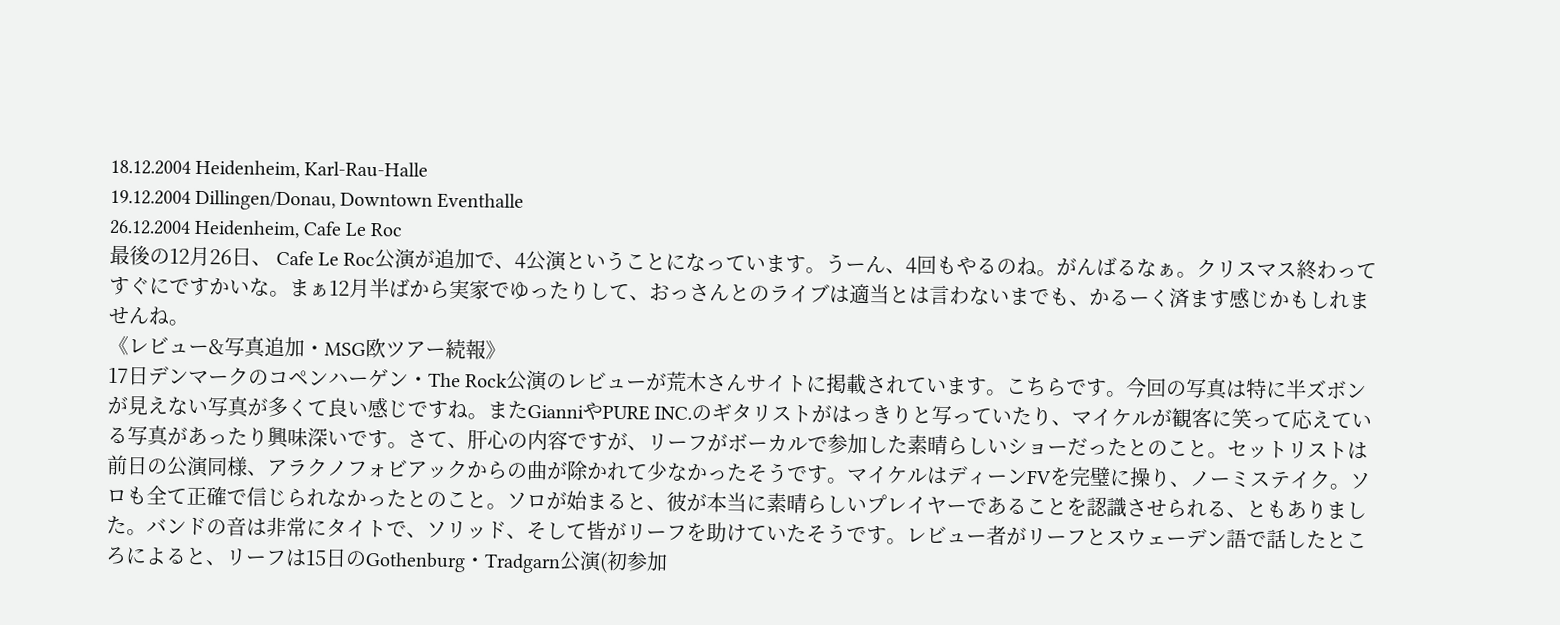18.12.2004 Heidenheim, Karl-Rau-Halle
19.12.2004 Dillingen/Donau, Downtown Eventhalle
26.12.2004 Heidenheim, Cafe Le Roc
最後の12月26日、 Cafe Le Roc公演が追加で、4公演ということになっています。うーん、4回もやるのね。がんばるなぁ。クリスマス終わってすぐにですかいな。まぁ12月半ばから実家でゆったりして、おっさんとのライブは適当とは言わないまでも、かるーく済ます感じかもしれませんね。
《レビュー&写真追加・MSG欧ツアー続報》
17日デンマークのコペンハーゲン・The Rock公演のレビューが荒木さんサイトに掲載されています。こちらです。今回の写真は特に半ズボンが見えない写真が多くて良い感じですね。またGianniやPURE INC.のギタリストがはっきりと写っていたり、マイケルが観客に笑って応えている写真があったり興味深いです。さて、肝心の内容ですが、リーフがボーカルで参加した素晴らしいショーだったとのこと。セットリストは前日の公演同様、アラクノフォビアックからの曲が除かれて少なかったそうです。マイケルはディーンFVを完璧に操り、ノーミステイク。ソロも全て正確で信じられなかったとのこと。ソロが始まると、彼が本当に素晴らしいプレイヤーであることを認識させられる、ともありました。バンドの音は非常にタイトで、ソリッド、そして皆がリーフを助けていたそうです。レビュー者がリーフとスウェーデン語で話したところによると、リーフは15日のGothenburg・Tradgarn公演(初参加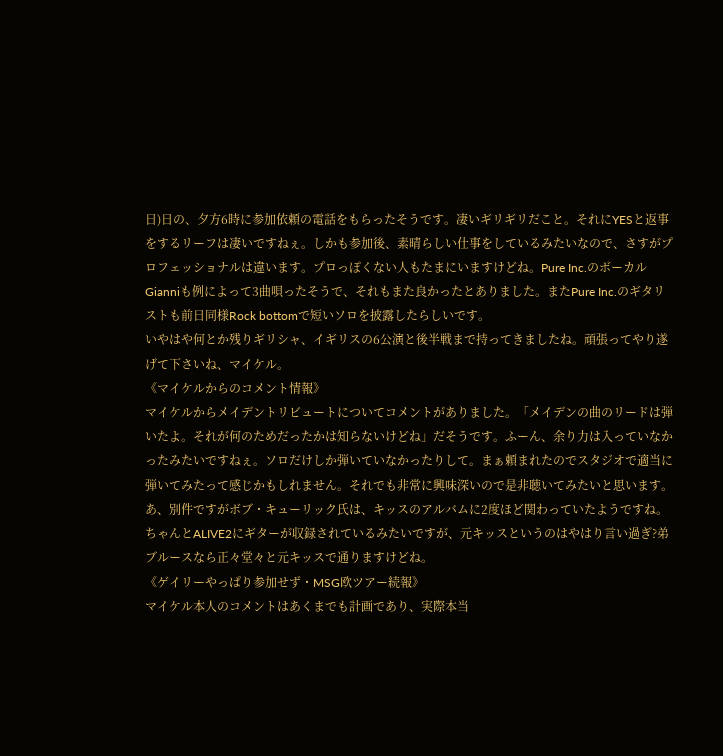日)日の、夕方6時に参加依頼の電話をもらったそうです。凄いギリギリだこと。それにYESと返事をするリーフは凄いですねぇ。しかも参加後、素晴らしい仕事をしているみたいなので、さすがプロフェッショナルは違います。プロっぽくない人もたまにいますけどね。Pure Inc.のボーカルGianniも例によって3曲唄ったそうで、それもまた良かったとありました。またPure Inc.のギタリストも前日同様Rock bottomで短いソロを披露したらしいです。
いやはや何とか残りギリシャ、イギリスの6公演と後半戦まで持ってきましたね。頑張ってやり遂げて下さいね、マイケル。
《マイケルからのコメント情報》
マイケルからメイデントリビュートについてコメントがありました。「メイデンの曲のリードは弾いたよ。それが何のためだったかは知らないけどね」だそうです。ふーん、余り力は入っていなかったみたいですねぇ。ソロだけしか弾いていなかったりして。まぁ頼まれたのでスタジオで適当に弾いてみたって感じかもしれません。それでも非常に興味深いので是非聴いてみたいと思います。あ、別件ですがボブ・キューリック氏は、キッスのアルバムに2度ほど関わっていたようですね。ちゃんとALIVE2にギターが収録されているみたいですが、元キッスというのはやはり言い過ぎ?弟ブルースなら正々堂々と元キッスで通りますけどね。
《ゲイリーやっぱり参加せず・MSG欧ツアー続報》
マイケル本人のコメントはあくまでも計画であり、実際本当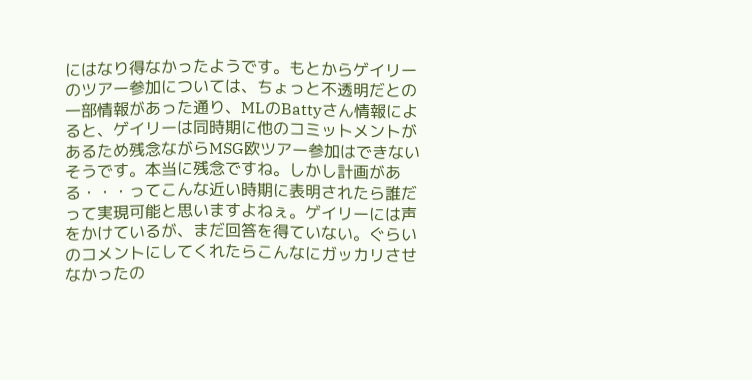にはなり得なかったようです。もとからゲイリーのツアー参加については、ちょっと不透明だとの一部情報があった通り、MLのBattyさん情報によると、ゲイリーは同時期に他のコミットメントがあるため残念ながらMSG欧ツアー参加はできないそうです。本当に残念ですね。しかし計画がある・・・ってこんな近い時期に表明されたら誰だって実現可能と思いますよねぇ。ゲイリーには声をかけているが、まだ回答を得ていない。ぐらいのコメントにしてくれたらこんなにガッカリさせなかったの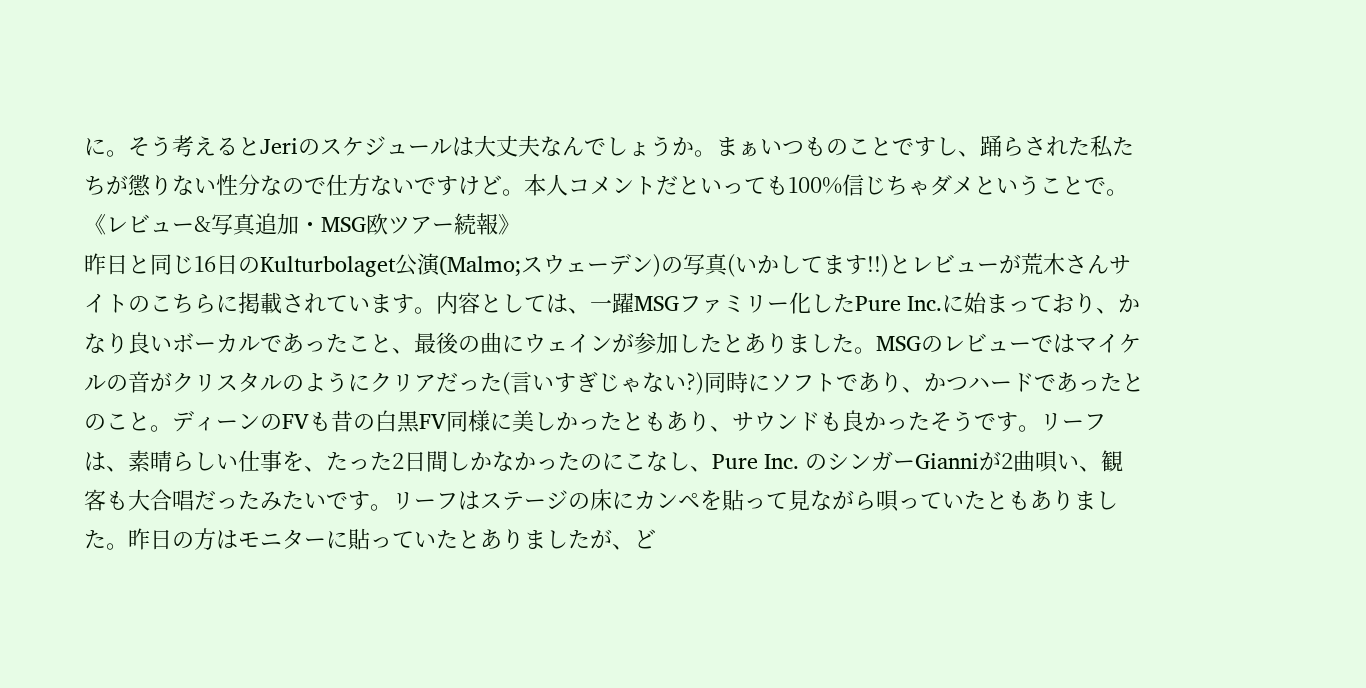に。そう考えるとJeriのスケジュールは大丈夫なんでしょうか。まぁいつものことですし、踊らされた私たちが懲りない性分なので仕方ないですけど。本人コメントだといっても100%信じちゃダメということで。
《レビュー&写真追加・MSG欧ツアー続報》
昨日と同じ16日のKulturbolaget公演(Malmo;スウェーデン)の写真(いかしてます!!)とレビューが荒木さんサイトのこちらに掲載されています。内容としては、一躍MSGファミリー化したPure Inc.に始まっており、かなり良いボーカルであったこと、最後の曲にウェインが参加したとありました。MSGのレビューではマイケルの音がクリスタルのようにクリアだった(言いすぎじゃない?)同時にソフトであり、かつハードであったとのこと。ディーンのFVも昔の白黒FV同様に美しかったともあり、サウンドも良かったそうです。リーフは、素晴らしい仕事を、たった2日間しかなかったのにこなし、Pure Inc. のシンガーGianniが2曲唄い、観客も大合唱だったみたいです。リーフはステージの床にカンペを貼って見ながら唄っていたともありました。昨日の方はモニターに貼っていたとありましたが、ど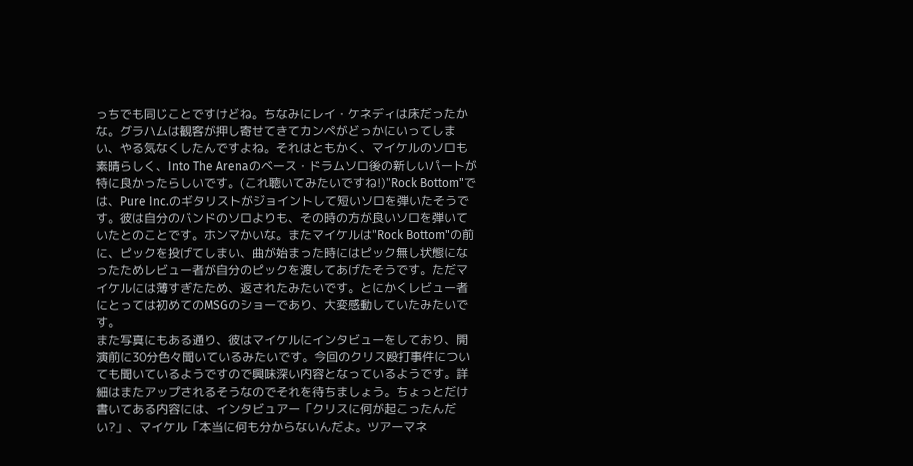っちでも同じことですけどね。ちなみにレイ・ケネディは床だったかな。グラハムは観客が押し寄せてきてカンペがどっかにいってしまい、やる気なくしたんですよね。それはともかく、マイケルのソロも素晴らしく、Into The Arenaのベース・ドラムソロ後の新しいパートが特に良かったらしいです。(これ聴いてみたいですね!)"Rock Bottom"では、Pure Inc.のギタリストがジョイントして短いソロを弾いたそうです。彼は自分のバンドのソロよりも、その時の方が良いソロを弾いていたとのことです。ホンマかいな。またマイケルは"Rock Bottom"の前に、ピックを投げてしまい、曲が始まった時にはピック無し状態になったためレビュー者が自分のピックを渡してあげたそうです。ただマイケルには薄すぎたため、返されたみたいです。とにかくレビュー者にとっては初めてのMSGのショーであり、大変感動していたみたいです。
また写真にもある通り、彼はマイケルにインタビューをしており、開演前に30分色々聞いているみたいです。今回のクリス殴打事件についても聞いているようですので興味深い内容となっているようです。詳細はまたアップされるそうなのでそれを待ちましょう。ちょっとだけ書いてある内容には、インタビュアー「クリスに何が起こったんだい?」、マイケル「本当に何も分からないんだよ。ツアーマネ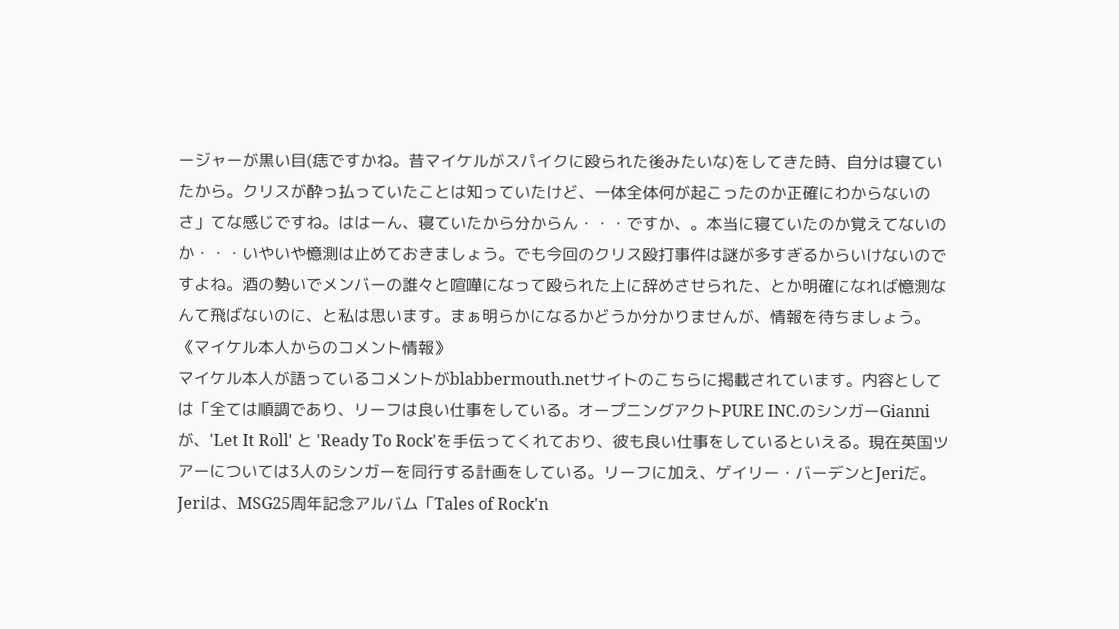ージャーが黒い目(痣ですかね。昔マイケルがスパイクに殴られた後みたいな)をしてきた時、自分は寝ていたから。クリスが酔っ払っていたことは知っていたけど、一体全体何が起こったのか正確にわからないのさ」てな感じですね。ははーん、寝ていたから分からん・・・ですか、。本当に寝ていたのか覚えてないのか・・・いやいや憶測は止めておきましょう。でも今回のクリス殴打事件は謎が多すぎるからいけないのですよね。酒の勢いでメンバーの誰々と喧嘩になって殴られた上に辞めさせられた、とか明確になれば憶測なんて飛ばないのに、と私は思います。まぁ明らかになるかどうか分かりませんが、情報を待ちましょう。
《マイケル本人からのコメント情報》
マイケル本人が語っているコメントがblabbermouth.netサイトのこちらに掲載されています。内容としては「全ては順調であり、リーフは良い仕事をしている。オープニングアクトPURE INC.のシンガーGianniが、'Let It Roll' と 'Ready To Rock'を手伝ってくれており、彼も良い仕事をしているといえる。現在英国ツアーについては3人のシンガーを同行する計画をしている。リーフに加え、ゲイリー・バーデンとJeriだ。Jeriは、MSG25周年記念アルバム「Tales of Rock'n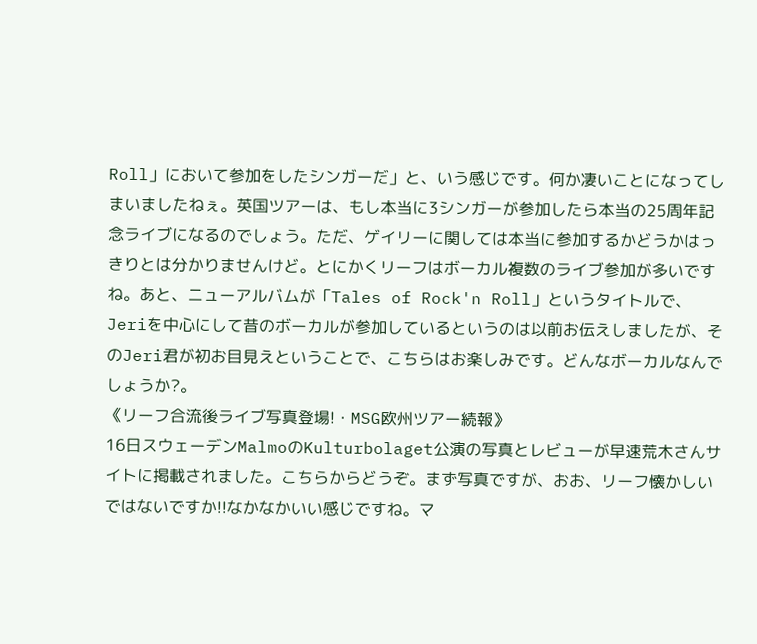Roll」において参加をしたシンガーだ」と、いう感じです。何か凄いことになってしまいましたねぇ。英国ツアーは、もし本当に3シンガーが参加したら本当の25周年記念ライブになるのでしょう。ただ、ゲイリーに関しては本当に参加するかどうかはっきりとは分かりませんけど。とにかくリーフはボーカル複数のライブ参加が多いですね。あと、ニューアルバムが「Tales of Rock'n Roll」というタイトルで、Jeriを中心にして昔のボーカルが参加しているというのは以前お伝えしましたが、そのJeri君が初お目見えということで、こちらはお楽しみです。どんなボーカルなんでしょうか?。
《リーフ合流後ライブ写真登場!・MSG欧州ツアー続報》
16日スウェーデンMalmoのKulturbolaget公演の写真とレビューが早速荒木さんサイトに掲載されました。こちらからどうぞ。まず写真ですが、おお、リーフ懐かしいではないですか!!なかなかいい感じですね。マ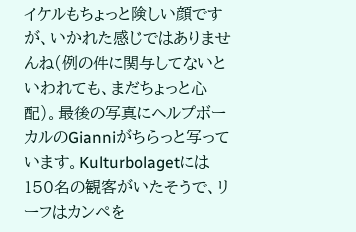イケルもちょっと険しい顔ですが、いかれた感じではありませんね(例の件に関与してないといわれても、まだちょっと心配)。最後の写真にヘルプボーカルのGianniがちらっと写っています。Kulturbolagetには150名の観客がいたそうで、リーフはカンペを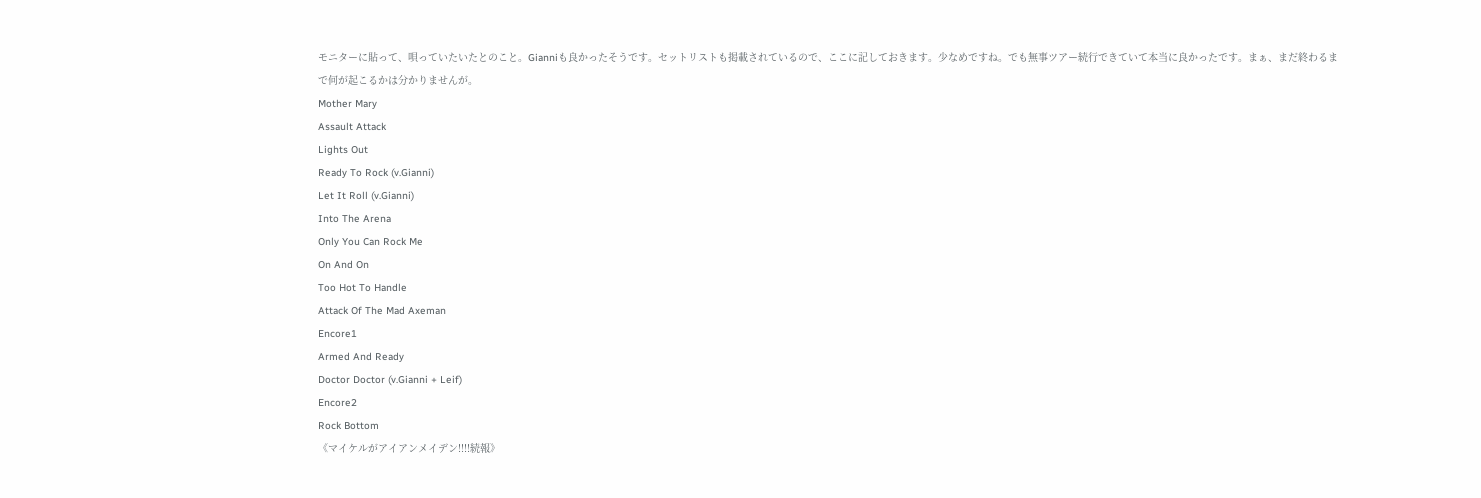モニターに貼って、唄っていたいたとのこと。Gianniも良かったそうです。セットリストも掲載されているので、ここに記しておきます。少なめですね。でも無事ツアー続行できていて本当に良かったです。まぁ、まだ終わるまで何が起こるかは分かりませんが。
Mother Mary
Assault Attack
Lights Out
Ready To Rock (v.Gianni)
Let It Roll (v.Gianni)
Into The Arena
Only You Can Rock Me
On And On
Too Hot To Handle
Attack Of The Mad Axeman
Encore1
Armed And Ready
Doctor Doctor (v.Gianni + Leif)
Encore2
Rock Bottom
《マイケルがアイアンメイデン!!!!続報》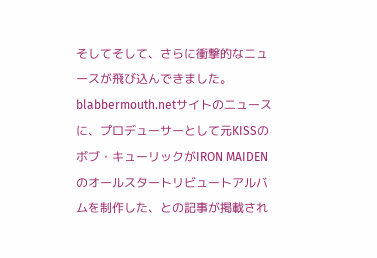そしてそして、さらに衝撃的なニュースが飛び込んできました。blabbermouth.netサイトのニュースに、プロデューサーとして元KISSのボブ・キューリックがIRON MAIDENのオールスタートリビュートアルバムを制作した、との記事が掲載され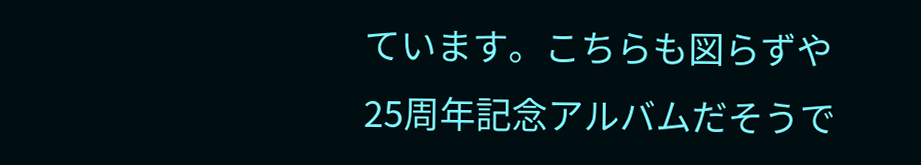ています。こちらも図らずや25周年記念アルバムだそうで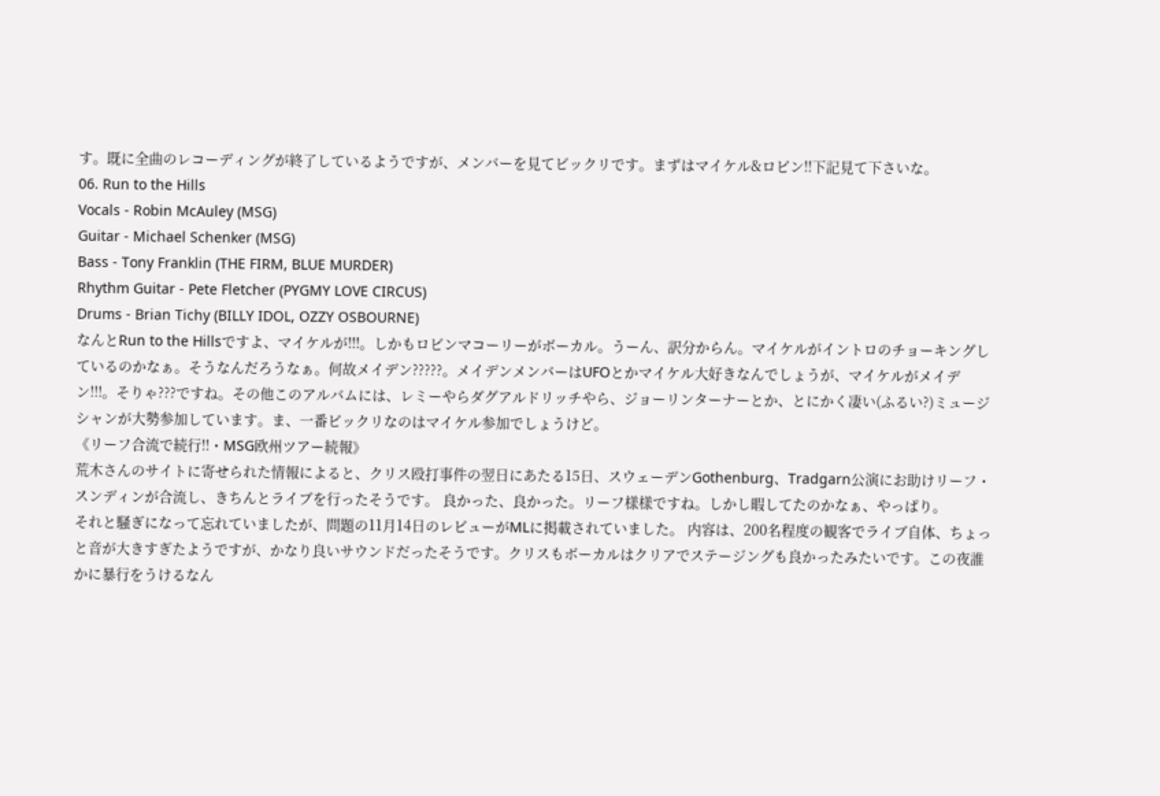す。既に全曲のレコーディングが終了しているようですが、メンバーを見てビックリです。まずはマイケル&ロビン!!下記見て下さいな。
06. Run to the Hills
Vocals - Robin McAuley (MSG)
Guitar - Michael Schenker (MSG)
Bass - Tony Franklin (THE FIRM, BLUE MURDER)
Rhythm Guitar - Pete Fletcher (PYGMY LOVE CIRCUS)
Drums - Brian Tichy (BILLY IDOL, OZZY OSBOURNE)
なんとRun to the Hillsですよ、マイケルが!!!。しかもロビンマコーリーがボーカル。うーん、訳分からん。マイケルがイントロのチョーキングしているのかなぁ。そうなんだろうなぁ。何故メイデン?????。メイデンメンバーはUFOとかマイケル大好きなんでしょうが、マイケルがメイデン!!!。そりゃ???ですね。その他このアルバムには、レミーやらダグアルドリッチやら、ジョーリンターナーとか、とにかく凄い(ふるい?)ミュージシャンが大勢参加しています。ま、一番ビックリなのはマイケル参加でしょうけど。
《リーフ合流で続行!!・MSG欧州ツアー続報》
荒木さんのサイトに寄せられた情報によると、クリス殴打事件の翌日にあたる15日、スウェーデンGothenburg、Tradgarn公演にお助けリーフ・スンディンが合流し、きちんとライブを行ったそうです。 良かった、良かった。リーフ様様ですね。しかし暇してたのかなぁ、やっぱり。
それと騒ぎになって忘れていましたが、問題の11月14日のレビューがMLに掲載されていました。 内容は、200名程度の観客でライブ自体、ちょっと音が大きすぎたようですが、かなり良いサウンドだったそうです。クリスもボーカルはクリアでステージングも良かったみたいです。この夜誰かに暴行をうけるなん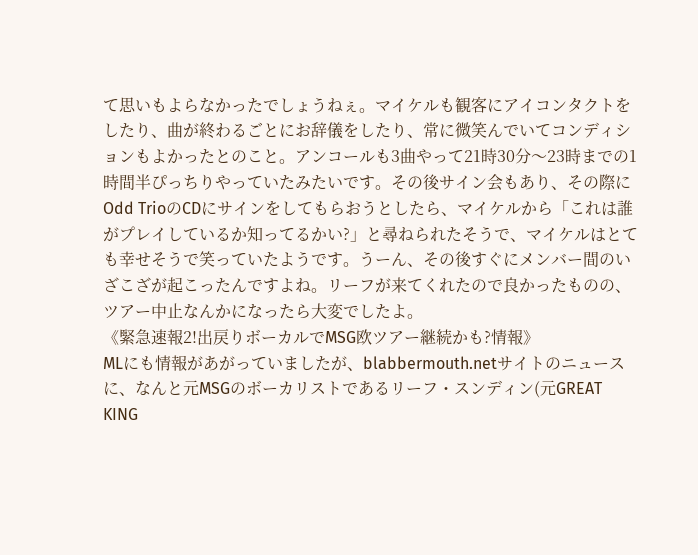て思いもよらなかったでしょうねぇ。マイケルも観客にアイコンタクトをしたり、曲が終わるごとにお辞儀をしたり、常に微笑んでいてコンディションもよかったとのこと。アンコールも3曲やって21時30分〜23時までの1時間半ぴっちりやっていたみたいです。その後サイン会もあり、その際にOdd TrioのCDにサインをしてもらおうとしたら、マイケルから「これは誰がプレイしているか知ってるかい?」と尋ねられたそうで、マイケルはとても幸せそうで笑っていたようです。うーん、その後すぐにメンバー間のいざこざが起こったんですよね。リーフが来てくれたので良かったものの、ツアー中止なんかになったら大変でしたよ。
《緊急速報2!出戻りボーカルでMSG欧ツアー継続かも?情報》
MLにも情報があがっていましたが、blabbermouth.netサイトのニュースに、なんと元MSGのボーカリストであるリーフ・スンディン(元GREAT KING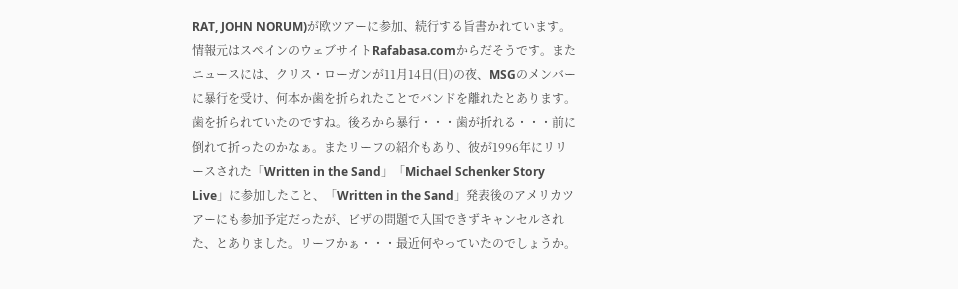RAT, JOHN NORUM)が欧ツアーに参加、続行する旨書かれています。情報元はスペインのウェブサイトRafabasa.comからだそうです。またニュースには、クリス・ローガンが11月14日(日)の夜、MSGのメンバーに暴行を受け、何本か歯を折られたことでバンドを離れたとあります。歯を折られていたのですね。後ろから暴行・・・歯が折れる・・・前に倒れて折ったのかなぁ。またリーフの紹介もあり、彼が1996年にリリースされた「Written in the Sand」「Michael Schenker Story Live」に参加したこと、「Written in the Sand」発表後のアメリカツアーにも参加予定だったが、ビザの問題で入国できずキャンセルされた、とありました。リーフかぁ・・・最近何やっていたのでしょうか。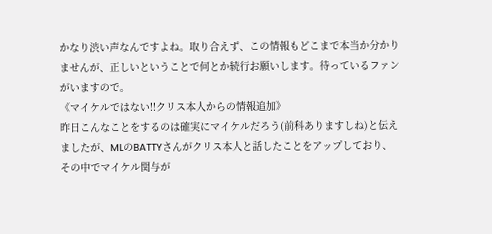かなり渋い声なんですよね。取り合えず、この情報もどこまで本当か分かりませんが、正しいということで何とか続行お願いします。待っているファンがいますので。
《マイケルではない!!クリス本人からの情報追加》
昨日こんなことをするのは確実にマイケルだろう(前科ありますしね)と伝えましたが、MLのBATTYさんがクリス本人と話したことをアップしており、その中でマイケル関与が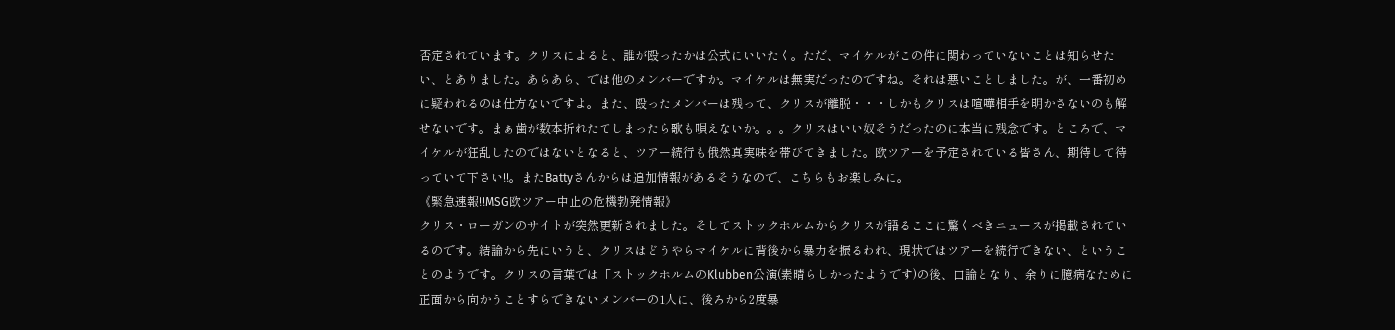否定されています。クリスによると、誰が殴ったかは公式にいいたく。ただ、マイケルがこの件に関わっていないことは知らせたい、とありました。あらあら、では他のメンバーですか。マイケルは無実だったのですね。それは悪いことしました。が、一番初めに疑われるのは仕方ないですよ。また、殴ったメンバーは残って、クリスが離脱・・・しかもクリスは喧嘩相手を明かさないのも解せないです。まぁ歯が数本折れたてしまったら歌も唄えないか。。。クリスはいい奴そうだったのに本当に残念です。ところで、マイケルが狂乱したのではないとなると、ツアー続行も俄然真実味を帯びてきました。欧ツアーを予定されている皆さん、期待して待っていて下さい!!。またBattyさんからは追加情報があるそうなので、こちらもお楽しみに。
《緊急速報!!MSG欧ツアー中止の危機勃発情報》
クリス・ローガンのサイトが突然更新されました。そしてストックホルムからクリスが語るここに驚くべきニュースが掲載されているのです。結論から先にいうと、クリスはどうやらマイケルに背後から暴力を振るわれ、現状ではツアーを続行できない、ということのようです。クリスの言葉では「ストックホルムのKlubben公演(素晴らしかったようです)の後、口論となり、余りに臆病なために正面から向かうことすらできないメンバーの1人に、後ろから2度暴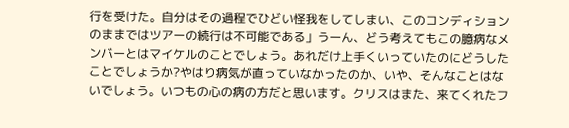行を受けた。自分はその過程でひどい怪我をしてしまい、このコンディションのままではツアーの続行は不可能である」うーん、どう考えてもこの臆病なメンバーとはマイケルのことでしょう。あれだけ上手くいっていたのにどうしたことでしょうか?やはり病気が直っていなかったのか、いや、そんなことはないでしょう。いつもの心の病の方だと思います。クリスはまた、来てくれたフ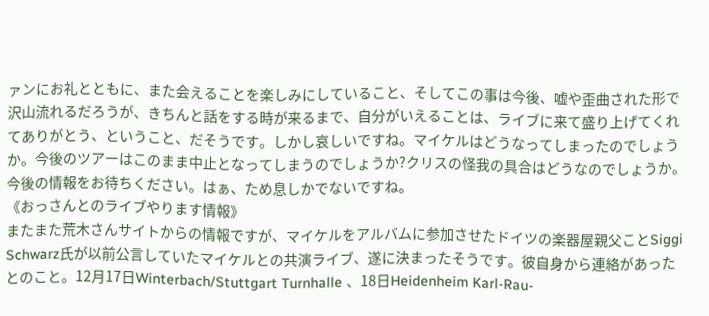ァンにお礼とともに、また会えることを楽しみにしていること、そしてこの事は今後、嘘や歪曲された形で沢山流れるだろうが、きちんと話をする時が来るまで、自分がいえることは、ライブに来て盛り上げてくれてありがとう、ということ、だそうです。しかし哀しいですね。マイケルはどうなってしまったのでしょうか。今後のツアーはこのまま中止となってしまうのでしょうか?クリスの怪我の具合はどうなのでしょうか。今後の情報をお待ちください。はぁ、ため息しかでないですね。
《おっさんとのライブやります情報》
またまた荒木さんサイトからの情報ですが、マイケルをアルバムに参加させたドイツの楽器屋親父ことSiggi Schwarz氏が以前公言していたマイケルとの共演ライブ、遂に決まったそうです。彼自身から連絡があったとのこと。12月17日Winterbach/Stuttgart Turnhalle 、18日Heidenheim Karl-Rau-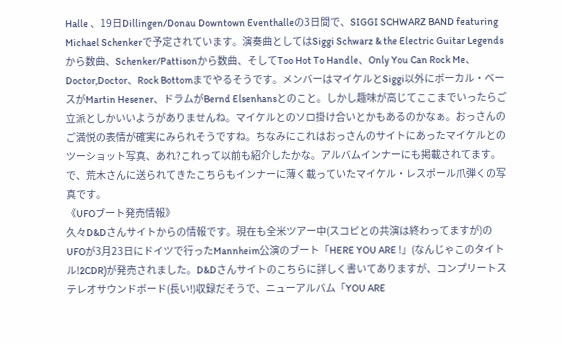Halle 、19日Dillingen/Donau Downtown Eventhalleの3日間で、SIGGI SCHWARZ BAND featuring Michael Schenkerで予定されています。演奏曲としてはSiggi Schwarz & the Electric Guitar Legendsから数曲、Schenker/Pattisonから数曲、そしてToo Hot To Handle、Only You Can Rock Me、Doctor,Doctor、Rock Bottomまでやるそうです。メンバーはマイケルとSiggi以外にボーカル・ベースがMartin Hesener、ドラムがBernd Elsenhansとのこと。しかし趣味が高じてここまでいったらご立派としかいいようがありませんね。マイケルとのソロ掛け合いとかもあるのかなぁ。おっさんのご満悦の表情が確実にみられそうですね。ちなみにこれはおっさんのサイトにあったマイケルとのツーショット写真、あれ?これって以前も紹介したかな。アルバムインナーにも掲載されてます。で、荒木さんに送られてきたこちらもインナーに薄く載っていたマイケル・レスポール爪弾くの写真です。
《UFOブート発売情報》
久々D&Dさんサイトからの情報です。現在も全米ツアー中(スコピとの共演は終わってますが)のUFOが3月23日にドイツで行ったMannheim公演のブート「HERE YOU ARE !」(なんじゃこのタイトル!2CDR)が発売されました。D&Dさんサイトのこちらに詳しく書いてありますが、コンプリートステレオサウンドボード(長い!)収録だそうで、ニューアルバム「YOU ARE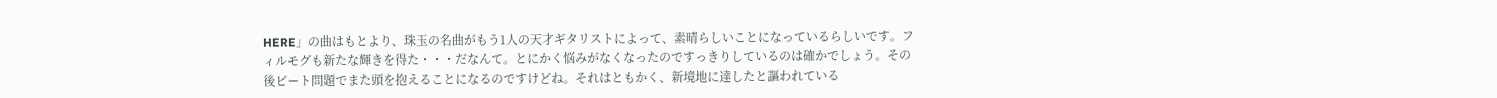HERE」の曲はもとより、珠玉の名曲がもう1人の天才ギタリストによって、素晴らしいことになっているらしいです。フィルモグも新たな輝きを得た・・・だなんて。とにかく悩みがなくなったのですっきりしているのは確かでしょう。その後ピート問題でまた頭を抱えることになるのですけどね。それはともかく、新境地に達したと謳われている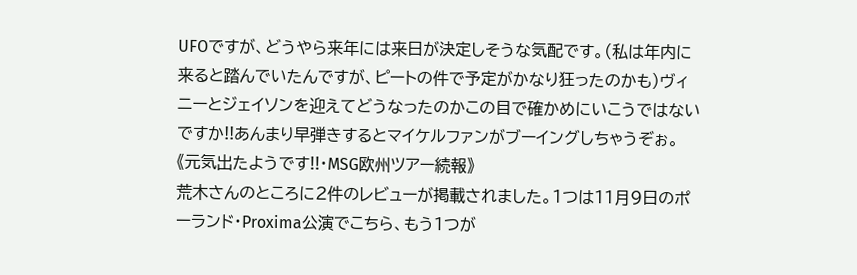UFOですが、どうやら来年には来日が決定しそうな気配です。(私は年内に来ると踏んでいたんですが、ピートの件で予定がかなり狂ったのかも)ヴィニーとジェイソンを迎えてどうなったのかこの目で確かめにいこうではないですか!!あんまり早弾きするとマイケルファンがブーイングしちゃうぞぉ。
《元気出たようです!!・MSG欧州ツアー続報》
荒木さんのところに2件のレビューが掲載されました。1つは11月9日のポーランド・Proxima公演でこちら、もう1つが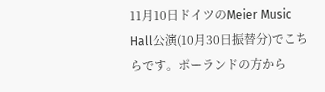11月10日ドイツのMeier Music Hall公演(10月30日振替分)でこちらです。ポーランドの方から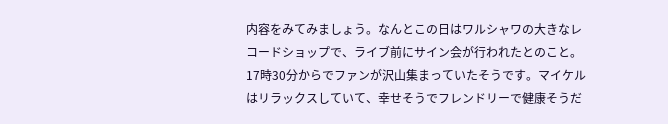内容をみてみましょう。なんとこの日はワルシャワの大きなレコードショップで、ライブ前にサイン会が行われたとのこと。17時30分からでファンが沢山集まっていたそうです。マイケルはリラックスしていて、幸せそうでフレンドリーで健康そうだ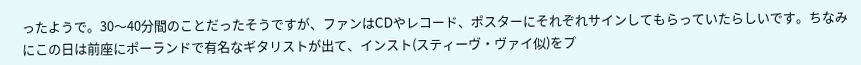ったようで。30〜40分間のことだったそうですが、ファンはCDやレコード、ポスターにそれぞれサインしてもらっていたらしいです。ちなみにこの日は前座にポーランドで有名なギタリストが出て、インスト(スティーヴ・ヴァイ似)をプ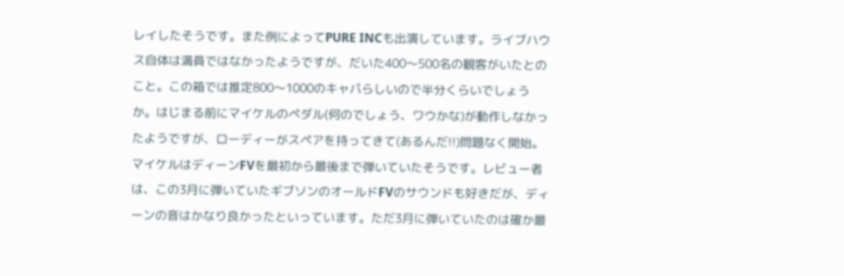レイしたそうです。また例によってPURE INCも出演しています。ライブハウス自体は満員ではなかったようですが、だいた400〜500名の観客がいたとのこと。この箱では推定800〜1000のキャパらしいので半分くらいでしょうか。はじまる前にマイケルのペダル(何のでしょう、ワウかな)が動作しなかったようですが、ローディーがスペアを持ってきて(あるんだ!!)問題なく開始。マイケルはディーンFVを最初から最後まで弾いていたそうです。レビュー者は、この3月に弾いていたギブソンのオールドFVのサウンドも好きだが、ディーンの音はかなり良かったといっています。ただ3月に弾いていたのは確か最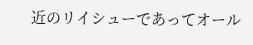近のリイシューであってオール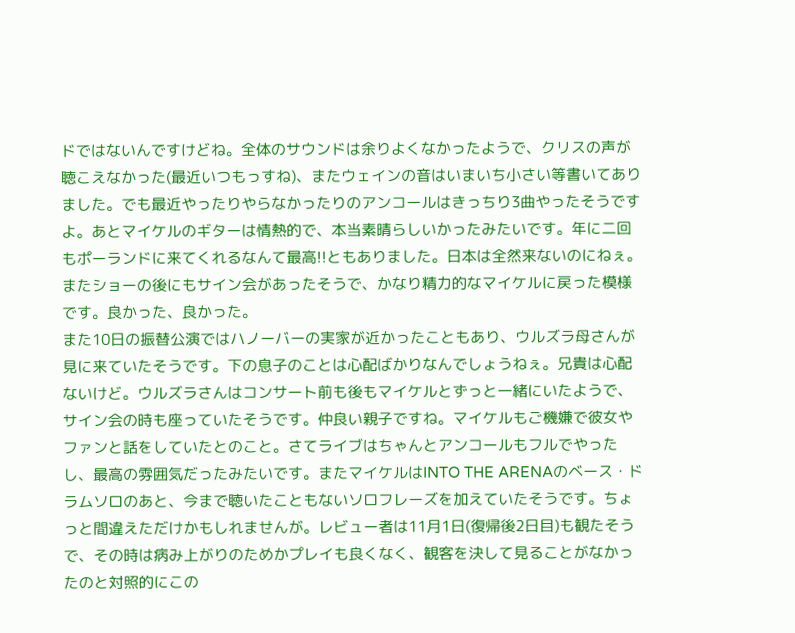ドではないんですけどね。全体のサウンドは余りよくなかったようで、クリスの声が聴こえなかった(最近いつもっすね)、またウェインの音はいまいち小さい等書いてありました。でも最近やったりやらなかったりのアンコールはきっちり3曲やったそうですよ。あとマイケルのギターは情熱的で、本当素晴らしいかったみたいです。年に二回もポーランドに来てくれるなんて最高!!ともありました。日本は全然来ないのにねぇ。またショーの後にもサイン会があったそうで、かなり精力的なマイケルに戻った模様です。良かった、良かった。
また10日の振替公演ではハノーバーの実家が近かったこともあり、ウルズラ母さんが見に来ていたそうです。下の息子のことは心配ばかりなんでしょうねぇ。兄貴は心配ないけど。ウルズラさんはコンサート前も後もマイケルとずっと一緒にいたようで、サイン会の時も座っていたそうです。仲良い親子ですね。マイケルもご機嫌で彼女やファンと話をしていたとのこと。さてライブはちゃんとアンコールもフルでやったし、最高の雰囲気だったみたいです。またマイケルはINTO THE ARENAのベース・ドラムソロのあと、今まで聴いたこともないソロフレーズを加えていたそうです。ちょっと間違えただけかもしれませんが。レビュー者は11月1日(復帰後2日目)も観たそうで、その時は病み上がりのためかプレイも良くなく、観客を決して見ることがなかったのと対照的にこの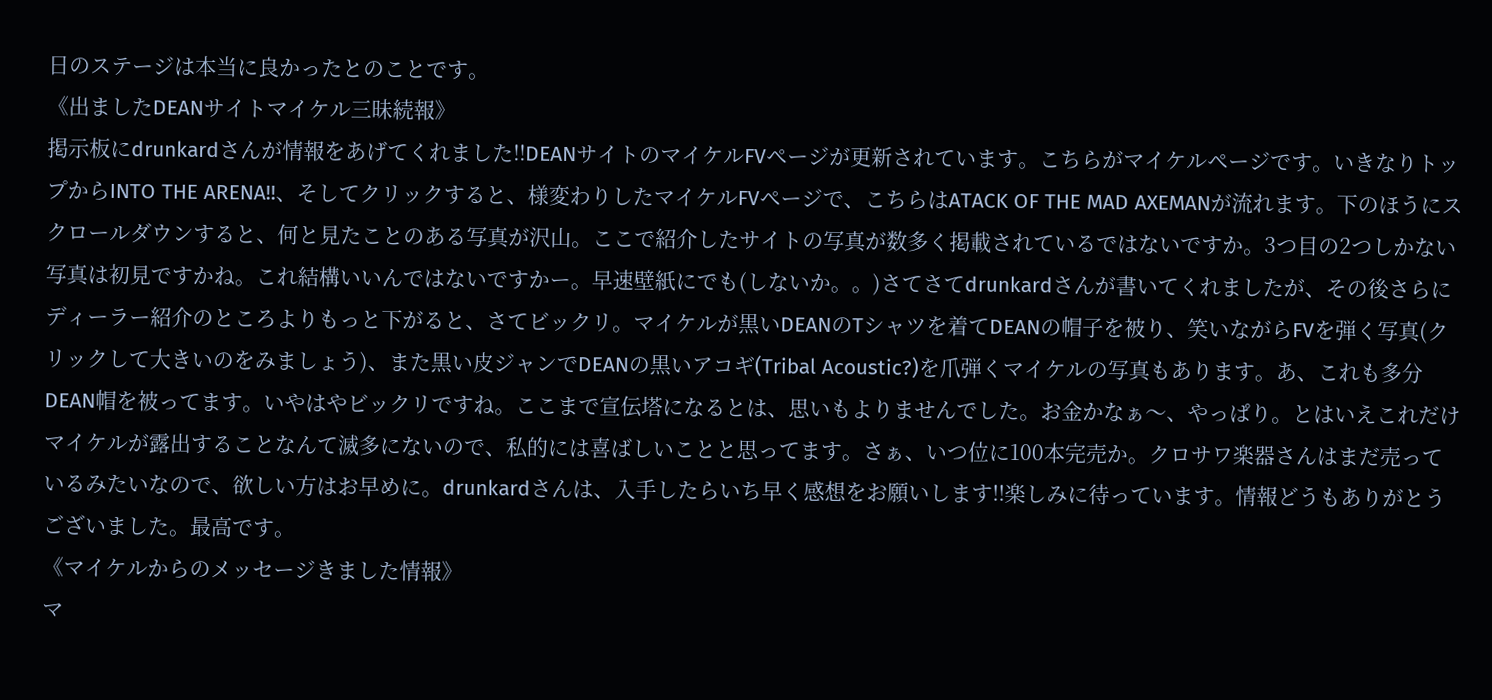日のステージは本当に良かったとのことです。
《出ましたDEANサイトマイケル三昧続報》
掲示板にdrunkardさんが情報をあげてくれました!!DEANサイトのマイケルFVページが更新されています。こちらがマイケルページです。いきなりトップからINTO THE ARENA!!、そしてクリックすると、様変わりしたマイケルFVページで、こちらはATACK OF THE MAD AXEMANが流れます。下のほうにスクロールダウンすると、何と見たことのある写真が沢山。ここで紹介したサイトの写真が数多く掲載されているではないですか。3つ目の2つしかない写真は初見ですかね。これ結構いいんではないですかー。早速壁紙にでも(しないか。。)さてさてdrunkardさんが書いてくれましたが、その後さらにディーラー紹介のところよりもっと下がると、さてビックリ。マイケルが黒いDEANのTシャツを着てDEANの帽子を被り、笑いながらFVを弾く写真(クリックして大きいのをみましょう)、また黒い皮ジャンでDEANの黒いアコギ(Tribal Acoustic?)を爪弾くマイケルの写真もあります。あ、これも多分DEAN帽を被ってます。いやはやビックリですね。ここまで宣伝塔になるとは、思いもよりませんでした。お金かなぁ〜、やっぱり。とはいえこれだけマイケルが露出することなんて滅多にないので、私的には喜ばしいことと思ってます。さぁ、いつ位に100本完売か。クロサワ楽器さんはまだ売っているみたいなので、欲しい方はお早めに。drunkardさんは、入手したらいち早く感想をお願いします!!楽しみに待っています。情報どうもありがとうございました。最高です。
《マイケルからのメッセージきました情報》
マ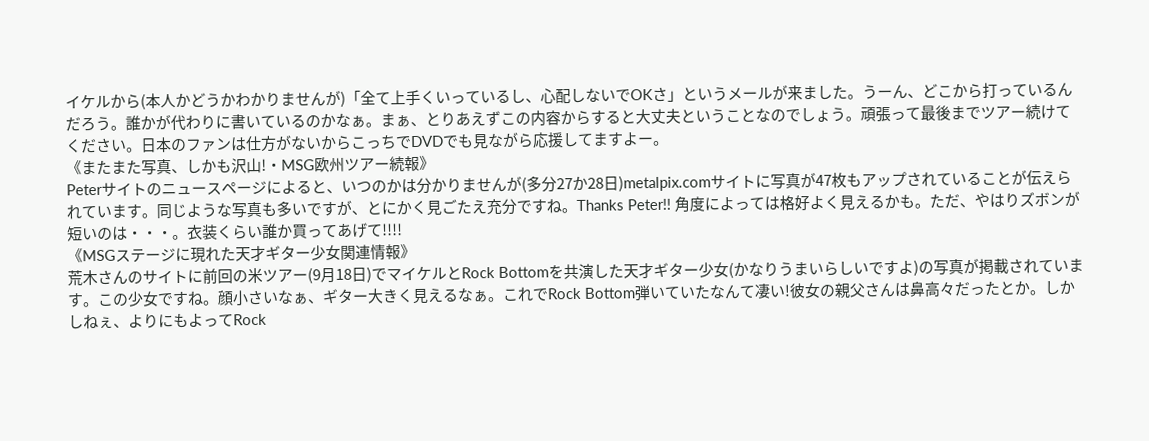イケルから(本人かどうかわかりませんが)「全て上手くいっているし、心配しないでOKさ」というメールが来ました。うーん、どこから打っているんだろう。誰かが代わりに書いているのかなぁ。まぁ、とりあえずこの内容からすると大丈夫ということなのでしょう。頑張って最後までツアー続けてください。日本のファンは仕方がないからこっちでDVDでも見ながら応援してますよー。
《またまた写真、しかも沢山!・MSG欧州ツアー続報》
Peterサイトのニュースページによると、いつのかは分かりませんが(多分27か28日)metalpix.comサイトに写真が47枚もアップされていることが伝えられています。同じような写真も多いですが、とにかく見ごたえ充分ですね。Thanks Peter!! 角度によっては格好よく見えるかも。ただ、やはりズボンが短いのは・・・。衣装くらい誰か買ってあげて!!!!
《MSGステージに現れた天才ギター少女関連情報》
荒木さんのサイトに前回の米ツアー(9月18日)でマイケルとRock Bottomを共演した天才ギター少女(かなりうまいらしいですよ)の写真が掲載されています。この少女ですね。顔小さいなぁ、ギター大きく見えるなぁ。これでRock Bottom弾いていたなんて凄い!彼女の親父さんは鼻高々だったとか。しかしねぇ、よりにもよってRock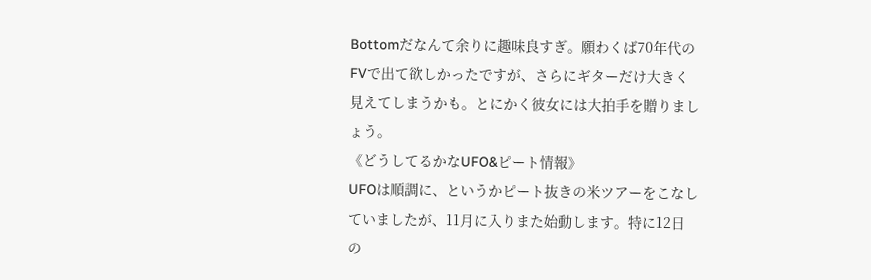Bottomだなんて余りに趣味良すぎ。願わくば70年代のFVで出て欲しかったですが、さらにギターだけ大きく見えてしまうかも。とにかく彼女には大拍手を贈りましょう。
《どうしてるかなUFO&ピート情報》
UFOは順調に、というかピート抜きの米ツアーをこなしていましたが、11月に入りまた始動します。特に12日の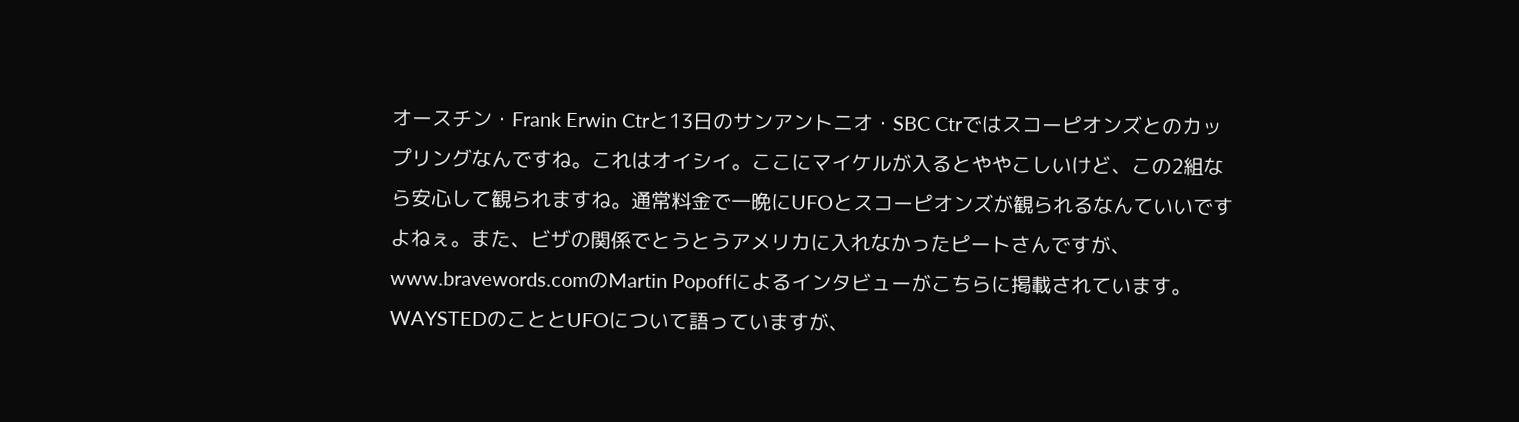オースチン・Frank Erwin Ctrと13日のサンアントニオ・SBC Ctrではスコーピオンズとのカップリングなんですね。これはオイシイ。ここにマイケルが入るとややこしいけど、この2組なら安心して観られますね。通常料金で一晩にUFOとスコーピオンズが観られるなんていいですよねぇ。また、ビザの関係でとうとうアメリカに入れなかったピートさんですが、www.bravewords.comのMartin Popoffによるインタビューがこちらに掲載されています。WAYSTEDのこととUFOについて語っていますが、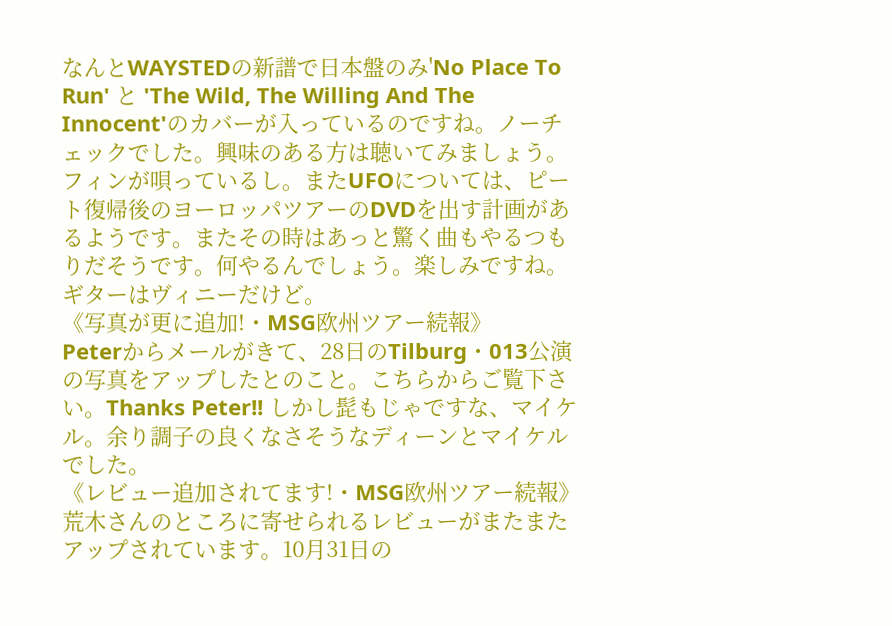なんとWAYSTEDの新譜で日本盤のみ'No Place To Run' と 'The Wild, The Willing And The Innocent'のカバーが入っているのですね。ノーチェックでした。興味のある方は聴いてみましょう。フィンが唄っているし。またUFOについては、ピート復帰後のヨーロッパツアーのDVDを出す計画があるようです。またその時はあっと驚く曲もやるつもりだそうです。何やるんでしょう。楽しみですね。ギターはヴィニーだけど。
《写真が更に追加!・MSG欧州ツアー続報》
Peterからメールがきて、28日のTilburg・013公演の写真をアップしたとのこと。こちらからご覧下さい。Thanks Peter!! しかし髭もじゃですな、マイケル。余り調子の良くなさそうなディーンとマイケルでした。
《レビュー追加されてます!・MSG欧州ツアー続報》
荒木さんのところに寄せられるレビューがまたまたアップされています。10月31日の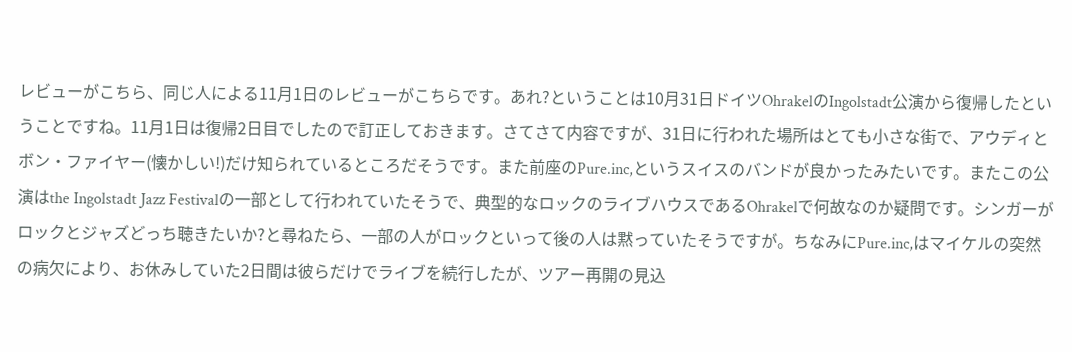レビューがこちら、同じ人による11月1日のレビューがこちらです。あれ?ということは10月31日ドイツOhrakelのIngolstadt公演から復帰したということですね。11月1日は復帰2日目でしたので訂正しておきます。さてさて内容ですが、31日に行われた場所はとても小さな街で、アウディとボン・ファイヤー(懐かしい!)だけ知られているところだそうです。また前座のPure.inc,というスイスのバンドが良かったみたいです。またこの公演はthe Ingolstadt Jazz Festivalの一部として行われていたそうで、典型的なロックのライブハウスであるOhrakelで何故なのか疑問です。シンガーがロックとジャズどっち聴きたいか?と尋ねたら、一部の人がロックといって後の人は黙っていたそうですが。ちなみにPure.inc,はマイケルの突然の病欠により、お休みしていた2日間は彼らだけでライブを続行したが、ツアー再開の見込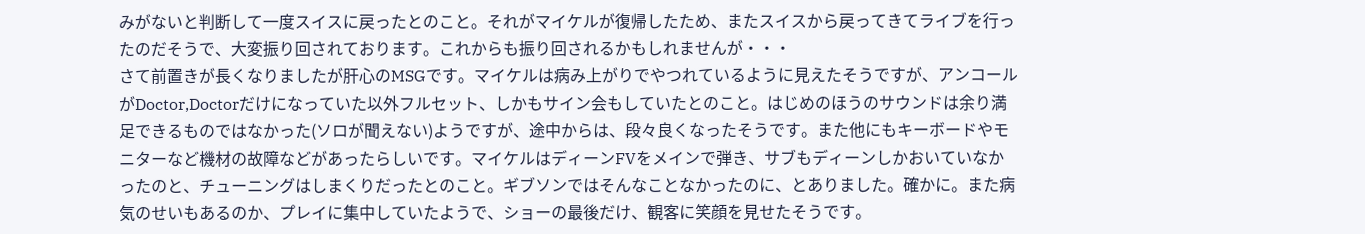みがないと判断して一度スイスに戻ったとのこと。それがマイケルが復帰したため、またスイスから戻ってきてライブを行ったのだそうで、大変振り回されております。これからも振り回されるかもしれませんが・・・
さて前置きが長くなりましたが肝心のMSGです。マイケルは病み上がりでやつれているように見えたそうですが、アンコールがDoctor,Doctorだけになっていた以外フルセット、しかもサイン会もしていたとのこと。はじめのほうのサウンドは余り満足できるものではなかった(ソロが聞えない)ようですが、途中からは、段々良くなったそうです。また他にもキーボードやモニターなど機材の故障などがあったらしいです。マイケルはディーンFVをメインで弾き、サブもディーンしかおいていなかったのと、チューニングはしまくりだったとのこと。ギブソンではそんなことなかったのに、とありました。確かに。また病気のせいもあるのか、プレイに集中していたようで、ショーの最後だけ、観客に笑顔を見せたそうです。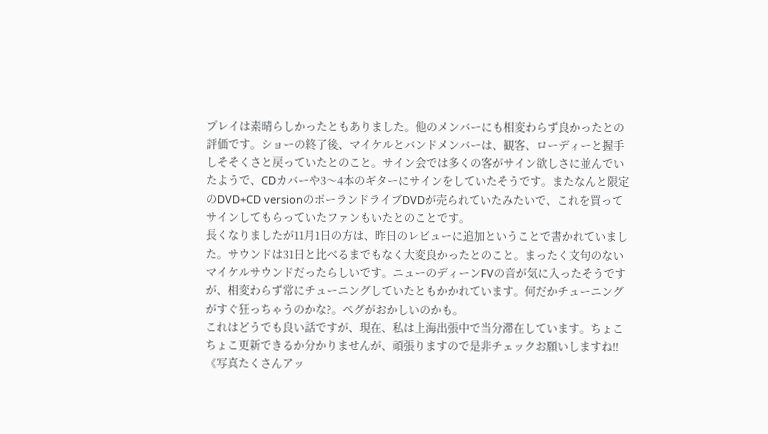プレイは素晴らしかったともありました。他のメンバーにも相変わらず良かったとの評価です。ショーの終了後、マイケルとバンドメンバーは、観客、ローディーと握手しそそくさと戻っていたとのこと。サイン会では多くの客がサイン欲しさに並んでいたようで、CDカバーや3〜4本のギターにサインをしていたそうです。またなんと限定のDVD+CD versionのポーランドライブDVDが売られていたみたいで、これを買ってサインしてもらっていたファンもいたとのことです。
長くなりましたが11月1日の方は、昨日のレビューに追加ということで書かれていました。サウンドは31日と比べるまでもなく大変良かったとのこと。まったく文句のないマイケルサウンドだったらしいです。ニューのディーンFVの音が気に入ったそうですが、相変わらず常にチューニングしていたともかかれています。何だかチューニングがすぐ狂っちゃうのかな?。ぺグがおかしいのかも。
これはどうでも良い話ですが、現在、私は上海出張中で当分滞在しています。ちょこちょこ更新できるか分かりませんが、頑張りますので是非チェックお願いしますね!!
《写真たくさんアッ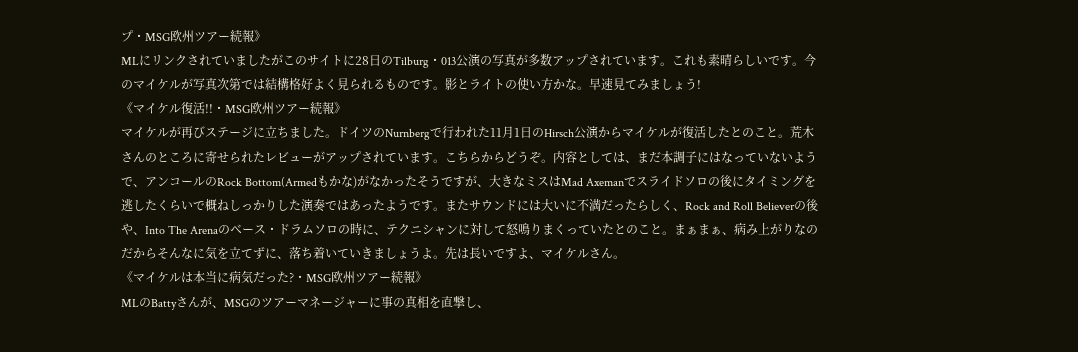プ・MSG欧州ツアー続報》
MLにリンクされていましたがこのサイトに28日のTilburg・013公演の写真が多数アップされています。これも素晴らしいです。今のマイケルが写真次第では結構格好よく見られるものです。影とライトの使い方かな。早速見てみましょう!
《マイケル復活!!・MSG欧州ツアー続報》
マイケルが再びステージに立ちました。ドイツのNurnbergで行われた11月1日のHirsch公演からマイケルが復活したとのこと。荒木さんのところに寄せられたレビューがアップされています。こちらからどうぞ。内容としては、まだ本調子にはなっていないようで、アンコールのRock Bottom(Armedもかな)がなかったそうですが、大きなミスはMad Axemanでスライドソロの後にタイミングを逃したくらいで概ねしっかりした演奏ではあったようです。またサウンドには大いに不満だったらしく、Rock and Roll Believerの後や、Into The Arenaのベース・ドラムソロの時に、テクニシャンに対して怒鳴りまくっていたとのこと。まぁまぁ、病み上がりなのだからそんなに気を立てずに、落ち着いていきましょうよ。先は長いですよ、マイケルさん。
《マイケルは本当に病気だった?・MSG欧州ツアー続報》
MLのBattyさんが、MSGのツアーマネージャーに事の真相を直撃し、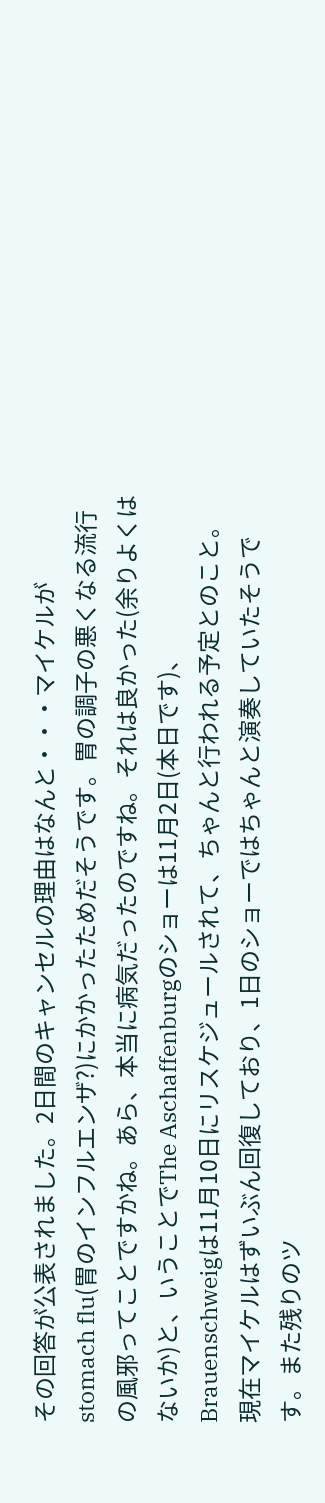その回答が公表されました。2日間のキャンセルの理由はなんと・・・マイケルがstomach flu(胃のインフルエンザ?)にかかったためだそうです。胃の調子の悪くなる流行の風邪ってことですかね。あら、本当に病気だったのですね。それは良かった(余りよくはないか)と、いうことでThe Aschaffenburgのショーは11月2日(本日です)、Brauenschweigは11月10日にリスケジュールされて、ちゃんと行われる予定とのこと。現在マイケルはずいぶん回復しており、1日のショーではちゃんと演奏していたそうです。また残りのツ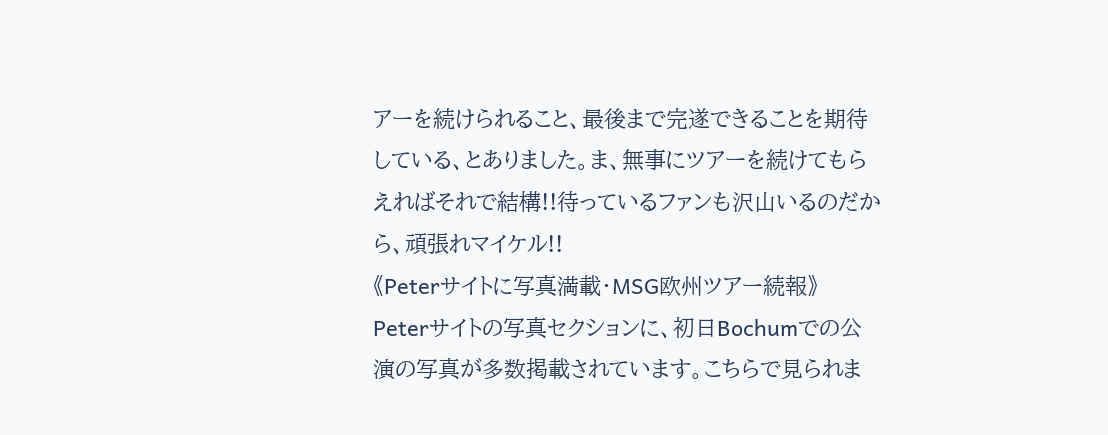アーを続けられること、最後まで完遂できることを期待している、とありました。ま、無事にツアーを続けてもらえればそれで結構!!待っているファンも沢山いるのだから、頑張れマイケル!!
《Peterサイトに写真満載・MSG欧州ツアー続報》
Peterサイトの写真セクションに、初日Bochumでの公演の写真が多数掲載されています。こちらで見られま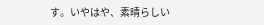す。いやはや、素晴らしい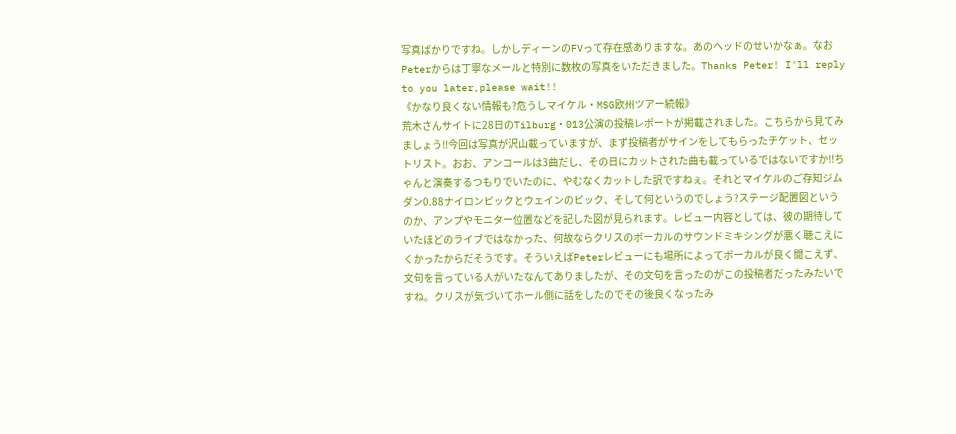写真ばかりですね。しかしディーンのFVって存在感ありますな。あのヘッドのせいかなぁ。なおPeterからは丁寧なメールと特別に数枚の写真をいただきました。Thanks Peter! I'll reply to you later,please wait!!
《かなり良くない情報も?危うしマイケル・MSG欧州ツアー続報》
荒木さんサイトに28日のTilburg・013公演の投稿レポートが掲載されました。こちらから見てみましょう!!今回は写真が沢山載っていますが、まず投稿者がサインをしてもらったチケット、セットリスト。おお、アンコールは3曲だし、その日にカットされた曲も載っているではないですか!!ちゃんと演奏するつもりでいたのに、やむなくカットした訳ですねぇ。それとマイケルのご存知ジムダン0.88ナイロンピックとウェインのピック、そして何というのでしょう?ステージ配置図というのか、アンプやモニター位置などを記した図が見られます。レビュー内容としては、彼の期待していたほどのライブではなかった、何故ならクリスのボーカルのサウンドミキシングが悪く聴こえにくかったからだそうです。そういえばPeterレビューにも場所によってボーカルが良く聞こえず、文句を言っている人がいたなんてありましたが、その文句を言ったのがこの投稿者だったみたいですね。クリスが気づいてホール側に話をしたのでその後良くなったみ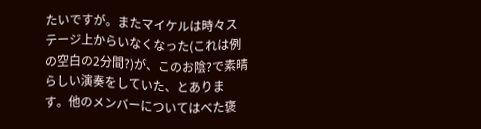たいですが。またマイケルは時々ステージ上からいなくなった(これは例の空白の2分間?)が、このお陰?で素晴らしい演奏をしていた、とあります。他のメンバーについてはべた褒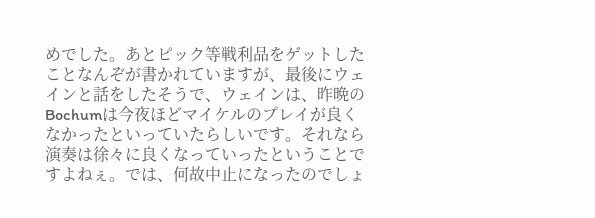めでした。あとピック等戦利品をゲットしたことなんぞが書かれていますが、最後にウェインと話をしたそうで、ウェインは、昨晩のBochumは今夜ほどマイケルのプレイが良くなかったといっていたらしいです。それなら演奏は徐々に良くなっていったということですよねぇ。では、何故中止になったのでしょ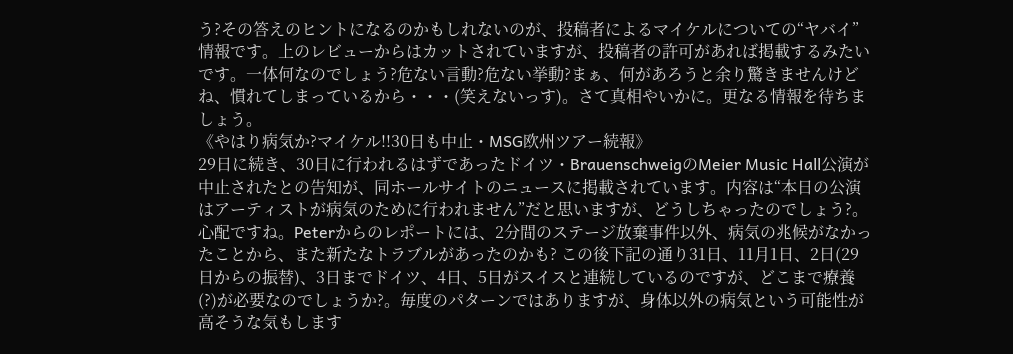う?その答えのヒントになるのかもしれないのが、投稿者によるマイケルについての“ヤバイ”情報です。上のレビューからはカットされていますが、投稿者の許可があれば掲載するみたいです。一体何なのでしょう?危ない言動?危ない挙動?まぁ、何があろうと余り驚きませんけどね、慣れてしまっているから・・・(笑えないっす)。さて真相やいかに。更なる情報を待ちましょう。
《やはり病気か?マイケル!!30日も中止・MSG欧州ツアー続報》
29日に続き、30日に行われるはずであったドイツ・BrauenschweigのMeier Music Hall公演が中止されたとの告知が、同ホールサイトのニュースに掲載されています。内容は“本日の公演はアーティストが病気のために行われません”だと思いますが、どうしちゃったのでしょう?。心配ですね。Peterからのレポートには、2分間のステージ放棄事件以外、病気の兆候がなかったことから、また新たなトラブルがあったのかも? この後下記の通り31日、11月1日、2日(29日からの振替)、3日までドイツ、4日、5日がスイスと連続しているのですが、どこまで療養(?)が必要なのでしょうか?。毎度のパターンではありますが、身体以外の病気という可能性が高そうな気もします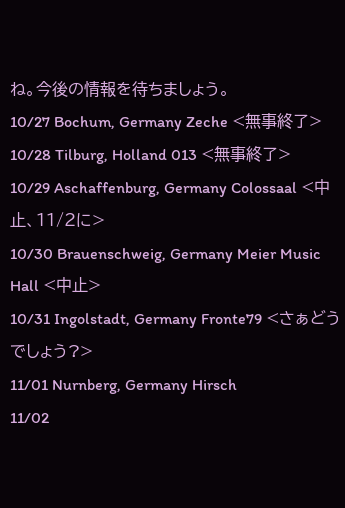ね。今後の情報を待ちましょう。
10/27 Bochum, Germany Zeche <無事終了>
10/28 Tilburg, Holland 013 <無事終了>
10/29 Aschaffenburg, Germany Colossaal <中止、11/2に>
10/30 Brauenschweig, Germany Meier Music Hall <中止>
10/31 Ingolstadt, Germany Fronte79 <さぁどうでしょう?>
11/01 Nurnberg, Germany Hirsch
11/02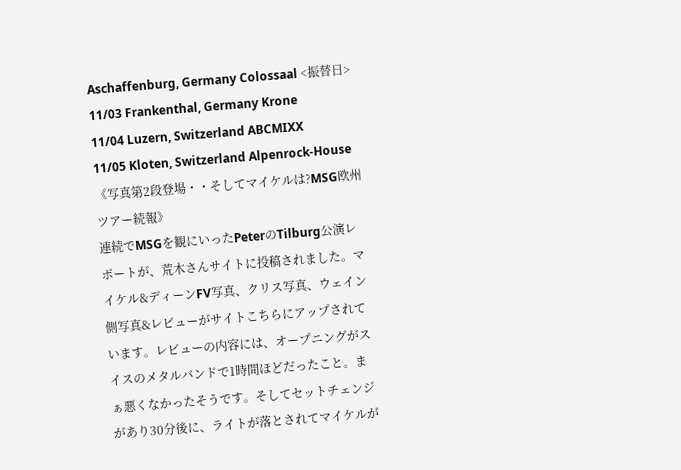Aschaffenburg, Germany Colossaal <振替日>
11/03 Frankenthal, Germany Krone
11/04 Luzern, Switzerland ABCMIXX
11/05 Kloten, Switzerland Alpenrock-House
《写真第2段登場・・そしてマイケルは?MSG欧州ツアー続報》
連続でMSGを観にいったPeterのTilburg公演レポートが、荒木さんサイトに投稿されました。マイケル&ディーンFV写真、クリス写真、ウェイン側写真&レビューがサイトこちらにアップされています。レビューの内容には、オープニングがスイスのメタルバンドで1時間ほどだったこと。まぁ悪くなかったそうです。そしてセットチェンジがあり30分後に、ライトが落とされてマイケルが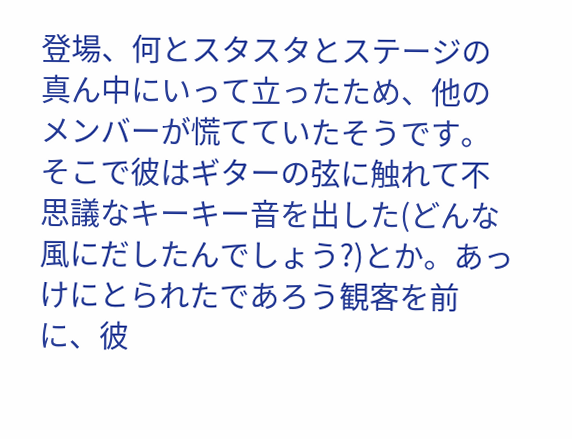登場、何とスタスタとステージの真ん中にいって立ったため、他のメンバーが慌てていたそうです。そこで彼はギターの弦に触れて不思議なキーキー音を出した(どんな風にだしたんでしょう?)とか。あっけにとられたであろう観客を前に、彼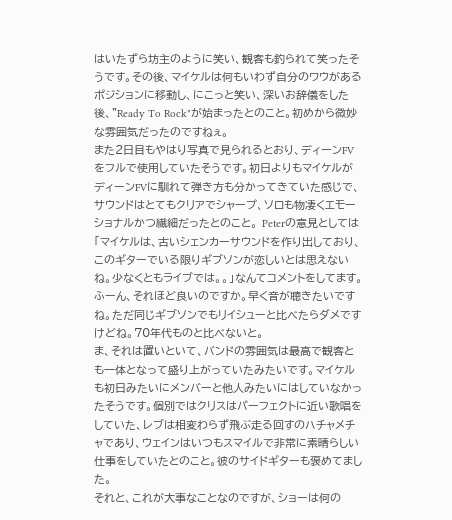はいたずら坊主のように笑い、観客も釣られて笑ったそうです。その後、マイケルは何もいわず自分のワウがあるポジションに移動し、にこっと笑い、深いお辞儀をした後、"Ready To Rock"が始まったとのこと。初めから微妙な雰囲気だったのですねぇ。
また2日目もやはり写真で見られるとおり、ディーンFVをフルで使用していたそうです。初日よりもマイケルがディーンFVに馴れて弾き方も分かってきていた感じで、サウンドはとてもクリアでシャープ、ソロも物凄くエモーショナルかつ繊細だったとのこと。 Peterの意見としては「マイケルは、古いシェンカーサウンドを作り出しており、このギターでいる限りギブソンが恋しいとは思えないね。少なくともライブでは。。」なんてコメントをしてます。ふーん、それほど良いのですか。早く音が聴きたいですね。ただ同じギブソンでもリイシューと比べたらダメですけどね。70年代ものと比べないと。
ま、それは置いといて、バンドの雰囲気は最高で観客とも一体となって盛り上がっていたみたいです。マイケルも初日みたいにメンバーと他人みたいにはしていなかったそうです。個別ではクリスはパーフェクトに近い歌唱をしていた、レブは相変わらず飛ぶ走る回すのハチャメチャであり、ウェインはいつもスマイルで非常に素晴らしい仕事をしていたとのこと。彼のサイドギターも褒めてました。
それと、これが大事なことなのですが、ショーは何の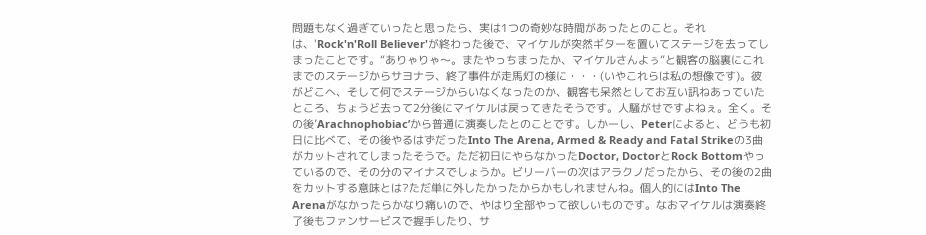問題もなく過ぎていったと思ったら、実は1つの奇妙な時間があったとのこと。それは、'Rock'n'Roll Believer'が終わった後で、マイケルが突然ギターを置いてステージを去ってしまったことです。“ありゃりゃ〜。またやっちまったか、マイケルさんよぅ”と観客の脳裏にこれまでのステージからサヨナラ、終了事件が走馬灯の様に・・・(いやこれらは私の想像です)。彼がどこへ、そして何でステージからいなくなったのか、観客も呆然としてお互い訊ねあっていたところ、ちょうど去って2分後にマイケルは戻ってきたそうです。人騒がせですよねぇ。全く。その後’Arachnophobiac’から普通に演奏したとのことです。しかーし、Peterによると、どうも初日に比べて、その後やるはずだったInto The Arena, Armed & Ready and Fatal Strikeの3曲がカットされてしまったそうで。ただ初日にやらなかったDoctor, DoctorとRock Bottomやっているので、その分のマイナスでしょうか。ビリーバーの次はアラクノだったから、その後の2曲をカットする意味とは?ただ単に外したかったからかもしれませんね。個人的にはInto The Arenaがなかったらかなり痛いので、やはり全部やって欲しいものです。なおマイケルは演奏終了後もファンサービスで握手したり、サ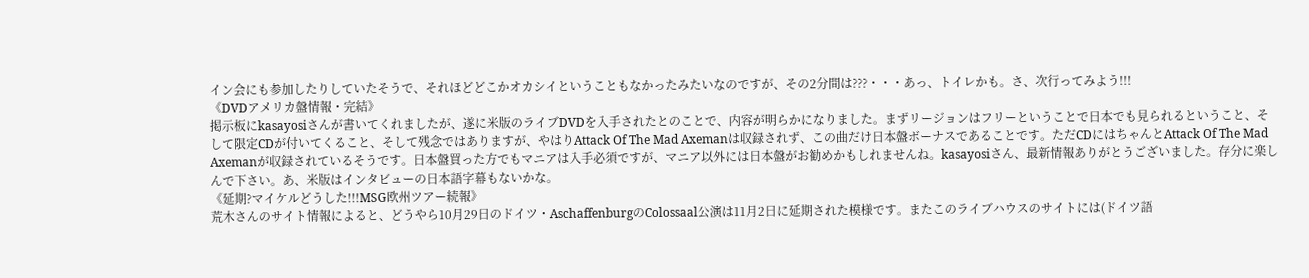イン会にも参加したりしていたそうで、それほどどこかオカシイということもなかったみたいなのですが、その2分間は???・・・あっ、トイレかも。さ、次行ってみよう!!!
《DVDアメリカ盤情報・完結》
掲示板にkasayosiさんが書いてくれましたが、遂に米版のライブDVDを入手されたとのことで、内容が明らかになりました。まずリージョンはフリーということで日本でも見られるということ、そして限定CDが付いてくること、そして残念ではありますが、やはりAttack Of The Mad Axemanは収録されず、この曲だけ日本盤ボーナスであることです。ただCDにはちゃんとAttack Of The Mad Axemanが収録されているそうです。日本盤買った方でもマニアは入手必須ですが、マニア以外には日本盤がお勧めかもしれませんね。kasayosiさん、最新情報ありがとうございました。存分に楽しんで下さい。あ、米版はインタビューの日本語字幕もないかな。
《延期?マイケルどうした!!!MSG欧州ツアー続報》
荒木さんのサイト情報によると、どうやら10月29日のドイツ・AschaffenburgのColossaal公演は11月2日に延期された模様です。またこのライブハウスのサイトには(ドイツ語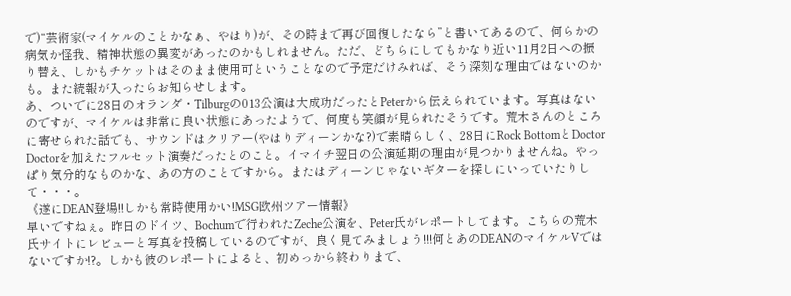で)“芸術家(マイケルのことかなぁ、やはり)が、その時まで再び回復したなら”と書いてあるので、何らかの病気か怪我、精神状態の異変があったのかもしれません。ただ、どちらにしてもかなり近い11月2日への振り替え、しかもチケットはそのまま使用可ということなので予定だけみれば、そう深刻な理由ではないのかも。また続報が入ったらお知らせします。
あ、ついでに28日のオランダ・Tilburgの013公演は大成功だったとPeterから伝えられています。写真はないのですが、マイケルは非常に良い状態にあったようで、何度も笑顔が見られたそうです。荒木さんのところに寄せられた話でも、サウンドはクリアー(やはりディーンかな?)で素晴らしく、28日にRock BottomとDoctor Doctorを加えたフルセット演奏だったとのこと。イマイチ翌日の公演延期の理由が見つかりませんね。やっぱり気分的なものかな、あの方のことですから。またはディーンじゃないギターを探しにいっていたりして・・・。
《遂にDEAN登場!!しかも常時使用かい!MSG欧州ツアー情報》
早いですねぇ。昨日のドイツ、Bochumで行われたZeche公演を、Peter氏がレポートしてます。こちらの荒木氏サイトにレビューと写真を投稿しているのですが、良く見てみましょう!!!何とあのDEANのマイケルVではないですか!?。しかも彼のレポートによると、初めっから終わりまで、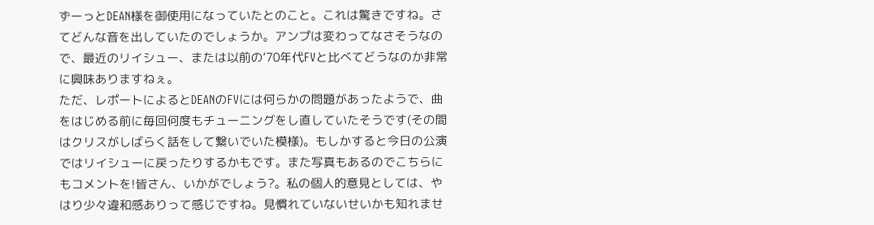ずーっとDEAN様を御使用になっていたとのこと。これは驚きですね。さてどんな音を出していたのでしょうか。アンプは変わってなさそうなので、最近のリイシュー、または以前の‘70年代FVと比べてどうなのか非常に興味ありますねぇ。
ただ、レポートによるとDEANのFVには何らかの問題があったようで、曲をはじめる前に毎回何度もチューニングをし直していたそうです(その間はクリスがしばらく話をして繋いでいた模様)。もしかすると今日の公演ではリイシューに戻ったりするかもです。また写真もあるのでこちらにもコメントを!皆さん、いかがでしょう?。私の個人的意見としては、やはり少々違和感ありって感じですね。見慣れていないせいかも知れませ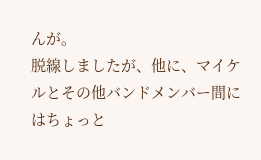んが。
脱線しましたが、他に、マイケルとその他バンドメンバー間にはちょっと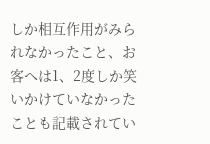しか相互作用がみられなかったこと、お客へは1、2度しか笑いかけていなかったことも記載されてい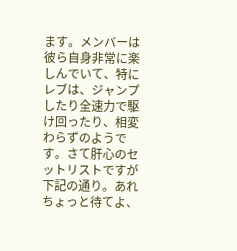ます。メンバーは彼ら自身非常に楽しんでいて、特にレブは、ジャンプしたり全速力で駆け回ったり、相変わらずのようです。さて肝心のセットリストですが下記の通り。あれちょっと待てよ、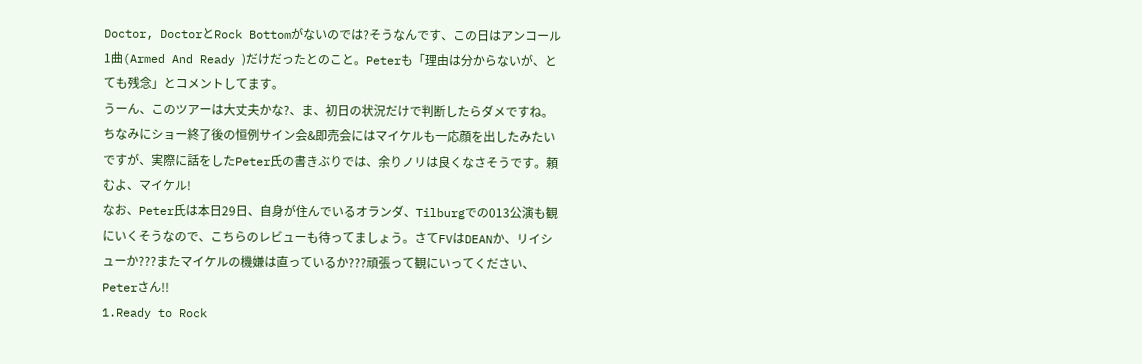Doctor, DoctorとRock Bottomがないのでは?そうなんです、この日はアンコール1曲(Armed And Ready )だけだったとのこと。Peterも「理由は分からないが、とても残念」とコメントしてます。
うーん、このツアーは大丈夫かな?、ま、初日の状況だけで判断したらダメですね。ちなみにショー終了後の恒例サイン会&即売会にはマイケルも一応顔を出したみたいですが、実際に話をしたPeter氏の書きぶりでは、余りノリは良くなさそうです。頼むよ、マイケル!
なお、Peter氏は本日29日、自身が住んでいるオランダ、Tilburgでの013公演も観にいくそうなので、こちらのレビューも待ってましょう。さてFVはDEANか、リイシューか???またマイケルの機嫌は直っているか???頑張って観にいってください、Peterさん!!
1.Ready to Rock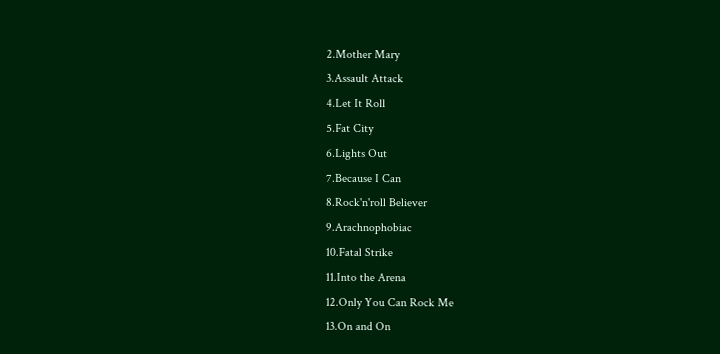2.Mother Mary
3.Assault Attack
4.Let It Roll
5.Fat City
6.Lights Out
7.Because I Can
8.Rock'n'roll Believer
9.Arachnophobiac
10.Fatal Strike
11.Into the Arena
12.Only You Can Rock Me
13.On and On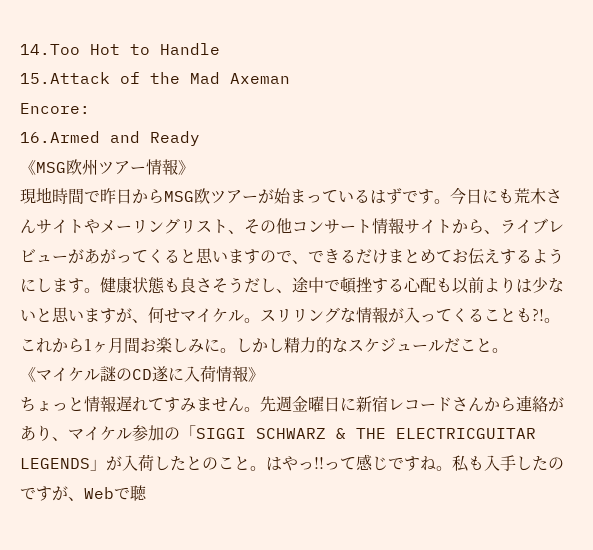14.Too Hot to Handle
15.Attack of the Mad Axeman
Encore:
16.Armed and Ready
《MSG欧州ツアー情報》
現地時間で昨日からMSG欧ツアーが始まっているはずです。今日にも荒木さんサイトやメーリングリスト、その他コンサート情報サイトから、ライブレビューがあがってくると思いますので、できるだけまとめてお伝えするようにします。健康状態も良さそうだし、途中で頓挫する心配も以前よりは少ないと思いますが、何せマイケル。スリリングな情報が入ってくることも?!。これから1ヶ月間お楽しみに。しかし精力的なスケジュールだこと。
《マイケル謎のCD遂に入荷情報》
ちょっと情報遅れてすみません。先週金曜日に新宿レコードさんから連絡があり、マイケル参加の「SIGGI SCHWARZ & THE ELECTRICGUITAR LEGENDS」が入荷したとのこと。はやっ!!って感じですね。私も入手したのですが、Webで聴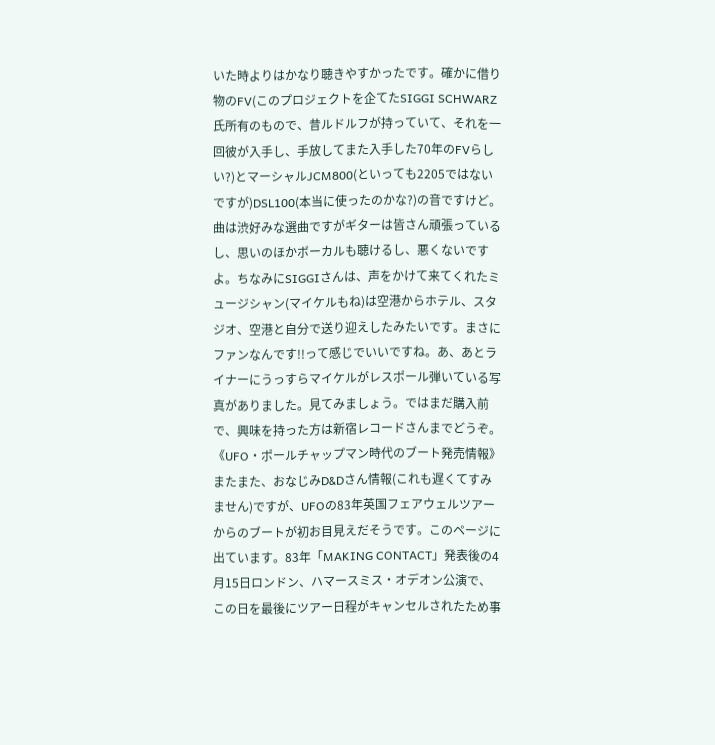いた時よりはかなり聴きやすかったです。確かに借り物のFV(このプロジェクトを企てたSIGGI SCHWARZ氏所有のもので、昔ルドルフが持っていて、それを一回彼が入手し、手放してまた入手した70年のFVらしい?)とマーシャルJCM800(といっても2205ではないですが)DSL100(本当に使ったのかな?)の音ですけど。曲は渋好みな選曲ですがギターは皆さん頑張っているし、思いのほかボーカルも聴けるし、悪くないですよ。ちなみにSIGGIさんは、声をかけて来てくれたミュージシャン(マイケルもね)は空港からホテル、スタジオ、空港と自分で送り迎えしたみたいです。まさにファンなんです!!って感じでいいですね。あ、あとライナーにうっすらマイケルがレスポール弾いている写真がありました。見てみましょう。ではまだ購入前で、興味を持った方は新宿レコードさんまでどうぞ。
《UFO・ポールチャップマン時代のブート発売情報》
またまた、おなじみD&Dさん情報(これも遅くてすみません)ですが、UFOの83年英国フェアウェルツアーからのブートが初お目見えだそうです。このページに出ています。83年「MAKING CONTACT」発表後の4月15日ロンドン、ハマースミス・オデオン公演で、この日を最後にツアー日程がキャンセルされたため事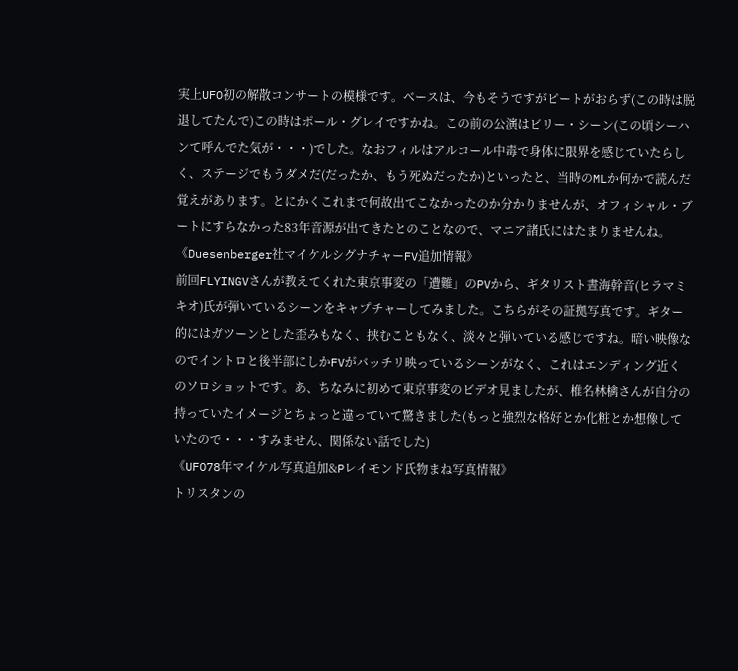実上UFO初の解散コンサートの模様です。ベースは、今もそうですがピートがおらず(この時は脱退してたんで)この時はポール・グレイですかね。この前の公演はビリー・シーン(この頃シーハンて呼んでた気が・・・)でした。なおフィルはアルコール中毒で身体に限界を感じていたらしく、ステージでもうダメだ(だったか、もう死ぬだったか)といったと、当時のMLか何かで読んだ覚えがあります。とにかくこれまで何故出てこなかったのか分かりませんが、オフィシャル・ブートにすらなかった83年音源が出てきたとのことなので、マニア諸氏にはたまりませんね。
《Duesenberger社マイケルシグナチャーFV追加情報》
前回FLYINGVさんが教えてくれた東京事変の「遭難」のPVから、ギタリスト晝海幹音(ヒラマミキオ)氏が弾いているシーンをキャプチャーしてみました。こちらがその証拠写真です。ギター的にはガツーンとした歪みもなく、挟むこともなく、淡々と弾いている感じですね。暗い映像なのでイントロと後半部にしかFVがバッチリ映っているシーンがなく、これはエンディング近くのソロショットです。あ、ちなみに初めて東京事変のビデオ見ましたが、椎名林檎さんが自分の持っていたイメージとちょっと違っていて驚きました(もっと強烈な格好とか化粧とか想像していたので・・・すみません、関係ない話でした)
《UFO78年マイケル写真追加&Pレイモンド氏物まね写真情報》
トリスタンの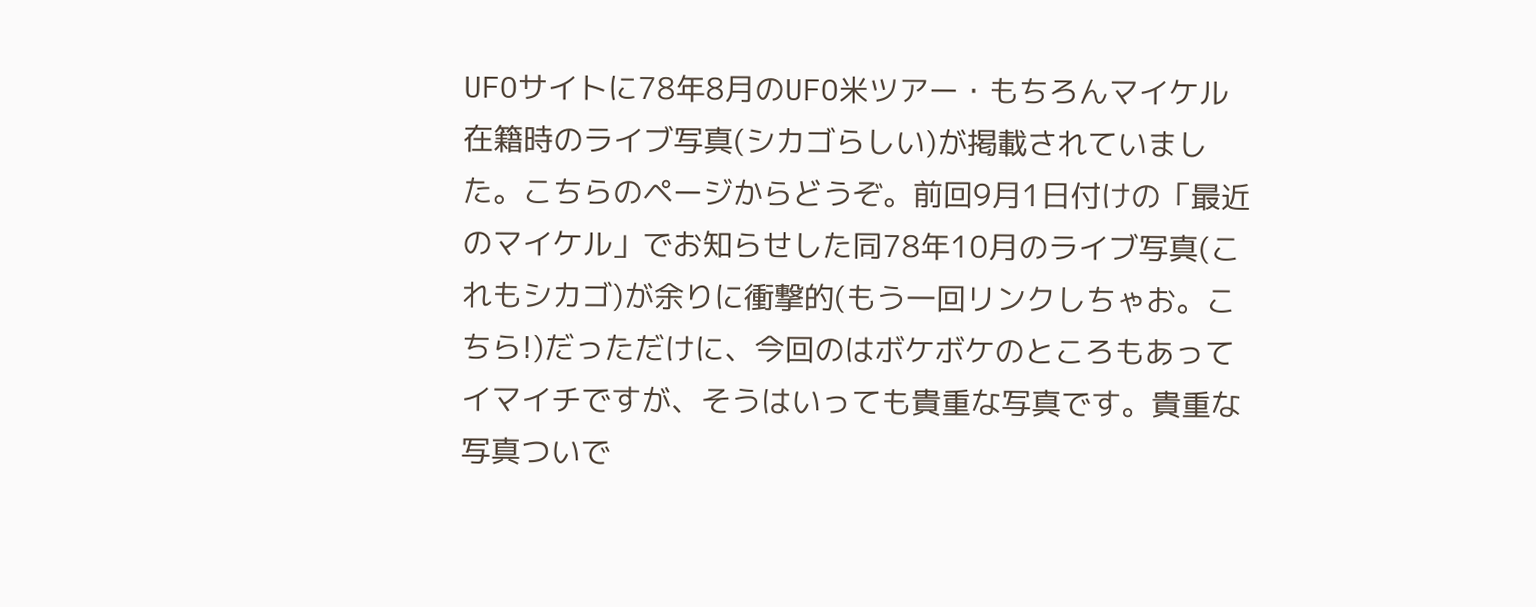UFOサイトに78年8月のUFO米ツアー・もちろんマイケル在籍時のライブ写真(シカゴらしい)が掲載されていました。こちらのページからどうぞ。前回9月1日付けの「最近のマイケル」でお知らせした同78年10月のライブ写真(これもシカゴ)が余りに衝撃的(もう一回リンクしちゃお。こちら!)だっただけに、今回のはボケボケのところもあってイマイチですが、そうはいっても貴重な写真です。貴重な写真ついで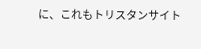に、これもトリスタンサイト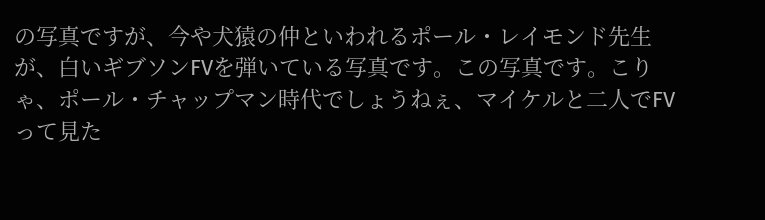の写真ですが、今や犬猿の仲といわれるポール・レイモンド先生が、白いギブソンFVを弾いている写真です。この写真です。こりゃ、ポール・チャップマン時代でしょうねぇ、マイケルと二人でFVって見た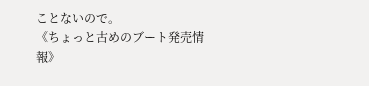ことないので。
《ちょっと古めのブート発売情報》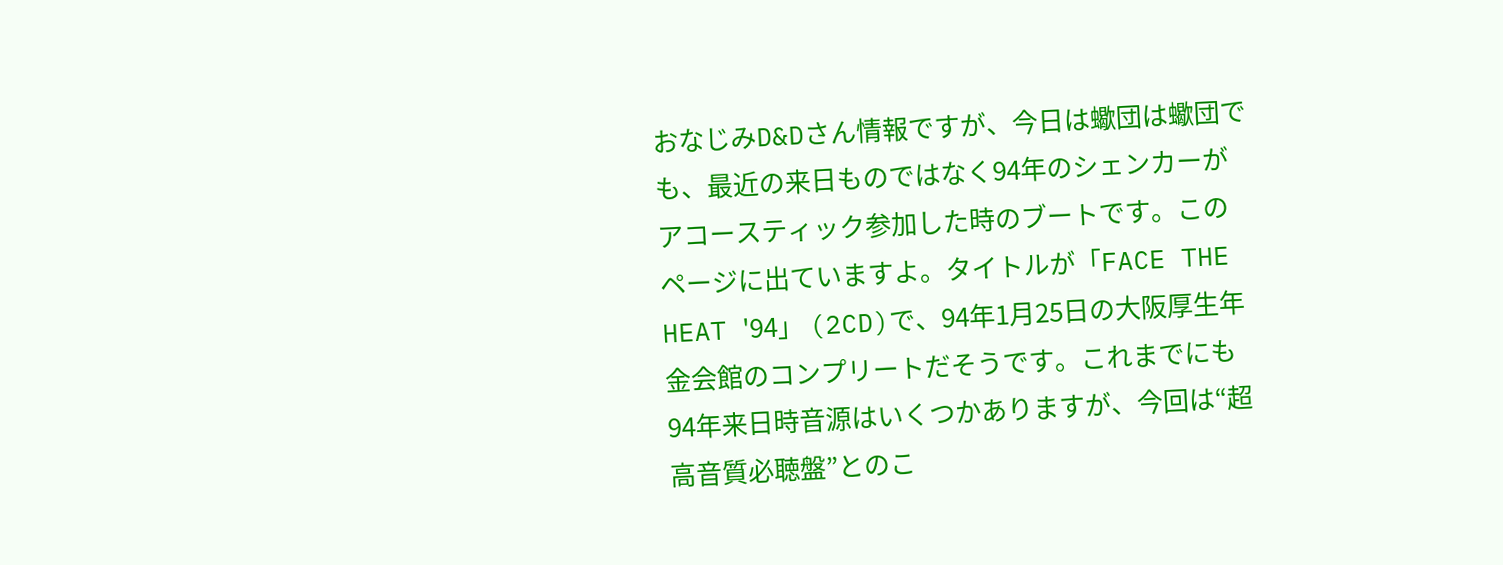おなじみD&Dさん情報ですが、今日は蠍団は蠍団でも、最近の来日ものではなく94年のシェンカーがアコースティック参加した時のブートです。このページに出ていますよ。タイトルが「FACE THE HEAT '94」 (2CD)で、94年1月25日の大阪厚生年金会館のコンプリートだそうです。これまでにも94年来日時音源はいくつかありますが、今回は“超高音質必聴盤”とのこ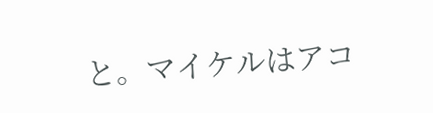と。マイケルはアコ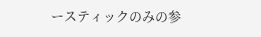ースティックのみの参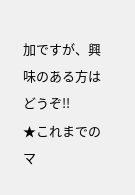加ですが、興味のある方はどうぞ!!
★これまでのマ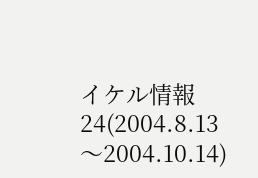イケル情報24(2004.8.13〜2004.10.14)